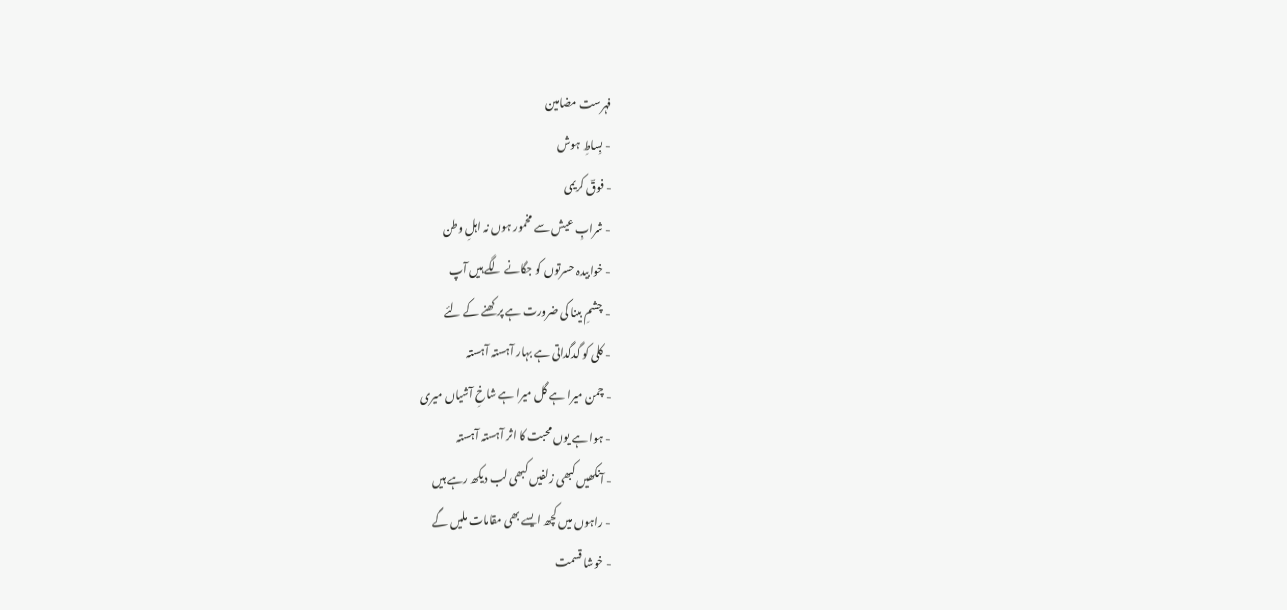فہرست مضامین
- بِساطِ ہوش
- فوقؔ کریمی
- شرابِ عیش سے مخمور ہوں نہ اہلِ وطن
- خوابیدہ حسرتوں کو جگانے لگے ہیں آپ
- چشمِ بینا کی ضرورت ہے پرکھنے کے لئے
- کلی کو گدگداتی ہے بہار آہستہ آہستہ
- چمن میرا ہے گل میرا ہے شاخِ آشیاں میری
- ہوا ہے یوں محبت کا اثر آہستہ آہستہ
- آنکھیں کبھی زلفیں کبھی لب دیکھ رہے ہیں
- راہوں میں کچھ ایسے بھی مقامات ملیں گے
- خوشا قسمت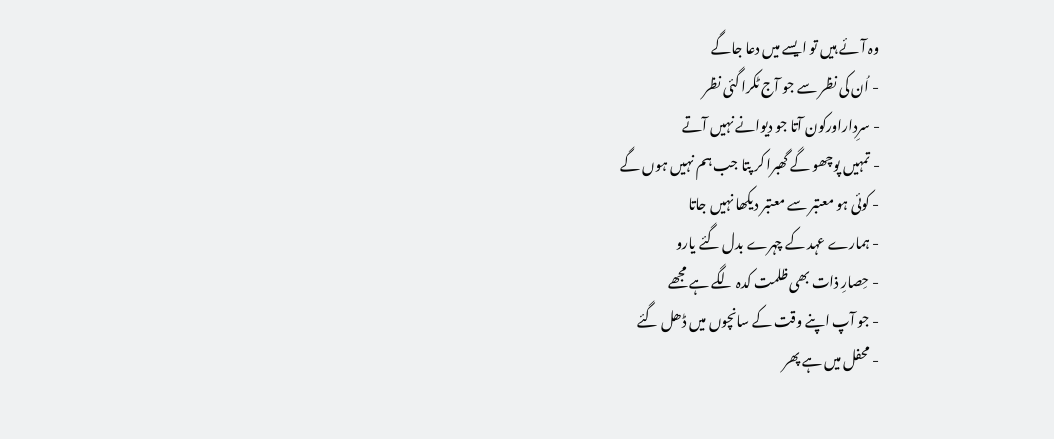وہ آئے ہیں تو ایسے میں دعا جاگے
- اُن کی نظر سے جو آج ٹکرا گئی نظر
- سرِداراورکون آتا جو دیوانے نہیں آتے
- تمہیں پوچھو گے گھبرا کر پتا جب ہم نہیں ہوں گے
- کوئی ہو معتبر سے معتبر دیکھا نہیں جاتا
- ہمارے عہد کے چہرے بدل گئے یارو
- حِصارِ ذات بھی ظلمت کدہ لگے ہے مجھے
- جو آپ اپنے وقت کے سانچوں میں ڈھل گئے
- محفل میں ہے پھر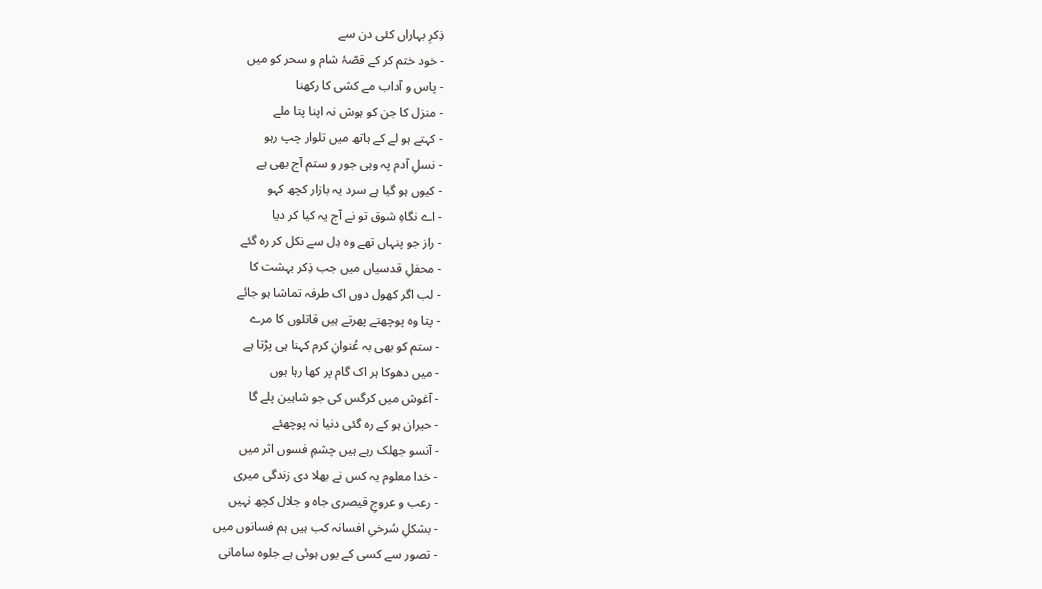ذِکرِ بہاراں کئی دن سے
- خود ختم کر کے قصّۂ شام و سحر کو میں
- پاس و آداب مے کشی کا رکھنا
- منزل کا جن کو ہوش نہ اپنا پتا ملے
- کہتے ہو لے کے ہاتھ میں تلوار چپ رہو
- نسلِ آدم پہ وہی جور و ستم آج بھی ہے
- کیوں ہو گیا ہے سرد یہ بازار کچھ کہو
- اے نگاہِ شوق تو نے آج یہ کیا کر دیا
- راز جو پنہاں تھے وہ دِل سے نکل کر رہ گئے
- محفلِ قدسیاں میں جب ذِکر بہشت کا
- لب اگر کھول دوں اک طرفہ تماشا ہو جائے
- پتا وہ پوچھتے پھرتے ہیں قاتلوں کا مرے
- ستم کو بھی بہ عُنوانِ کرم کہنا ہی پڑتا ہے
- میں دھوکا ہر اک گام پر کھا رہا ہوں
- آغوش میں کرگس کی جو شاہین پلے گا
- حیران ہو کے رہ گئی دنیا نہ پوچھئے
- آنسو جھلک رہے ہیں چشمِ فسوں اثر میں
- خدا معلوم یہ کس نے بھلا دی زندگی میری
- رعب و عروجِ قیصری جاہ و جلال کچھ نہیں
- بشکلِ سُرخیِ افسانہ کب ہیں ہم فسانوں میں
- تصور سے کسی کے یوں ہوئی ہے جلوہ سامانی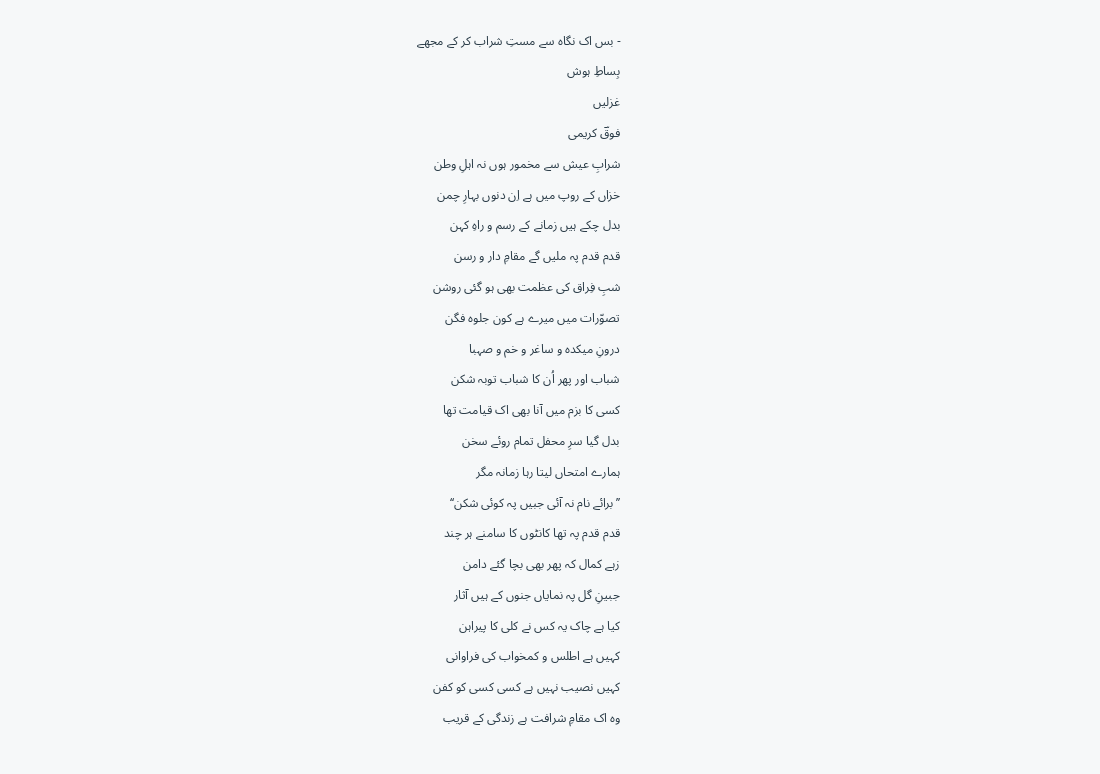- بس اک نگاہ سے مستِ شراب کر کے مجھے
بِساطِ ہوش
غزلیں
فوقؔ کریمی
شرابِ عیش سے مخمور ہوں نہ اہلِ وطن
خزاں کے روپ میں ہے اِن دنوں بہارِ چمن
بدل چکے ہیں زمانے کے رسم و راہِ کہن
قدم قدم پہ ملیں گے مقامِ دار و رسن
شبِ فِراق کی عظمت بھی ہو گئی روشن
تصوّرات میں میرے ہے کون جلوہ فگن
درونِ میکدہ و ساغر و خم و صہبا
شباب اور پھر اُن کا شباب توبہ شکن
کسی کا بزم میں آنا بھی اک قیامت تھا
بدل گیا سرِ محفل تمام روئے سخن
ہمارے امتحاں لیتا رہا زمانہ مگر
’’برائے نام نہ آئی جبیں پہ کوئی شکن‘‘
قدم قدم پہ تھا کانٹوں کا سامنے ہر چند
زہے کمال کہ پھر بھی بچا گئے دامن
جبینِ گل پہ نمایاں جنوں کے ہیں آثار
کیا ہے چاک یہ کس نے کلی کا پیراہن
کہیں ہے اطلس و کمخواب کی فراوانی
کہیں نصیب نہیں ہے کسی کسی کو کفن
وہ اک مقامِ شرافت ہے زندگی کے قریب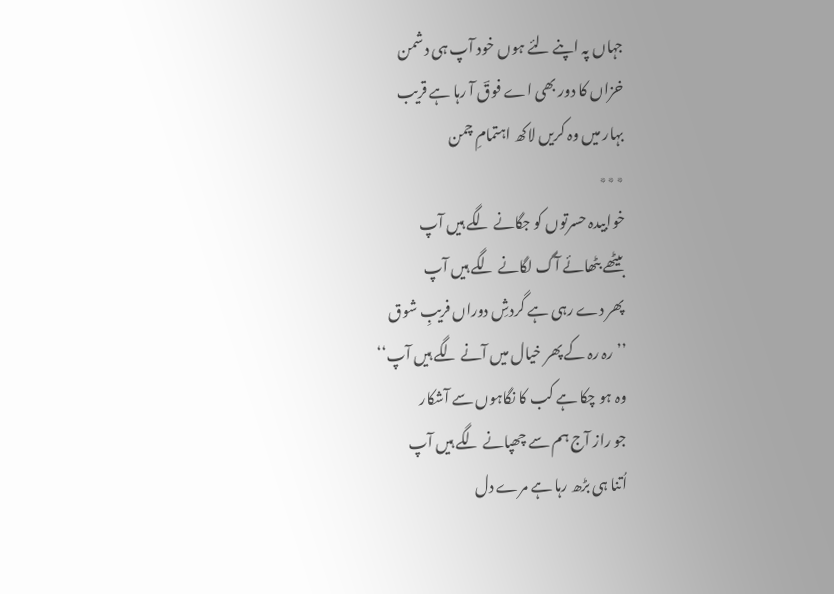جہاں پہ اپنے لئے ہوں خود آپ ہی دشمن
خزاں کا دور بھی اے فوقؔ آ رہا ہے قریب
بہار میں وہ کریں لاکھ اہتمامِ چمن
٭٭٭
خوابیدہ حسرتوں کو جگانے لگے ہیں آپ
بیٹھے بٹھائے آگ لگانے لگے ہیں آپ
پھر دے رہی ہے گردشِ دوراں فریبِ شوق
’’رہ رہ کے پھر خیال میں آنے لگے ہیں آپ‘‘
وہ ہو چکا ہے کب کا نگاہوں سے آشکار
جو راز آج ہم سے چھپانے لگے ہیں آپ
اُتنا ہی بڑھ رہا ہے مرے دل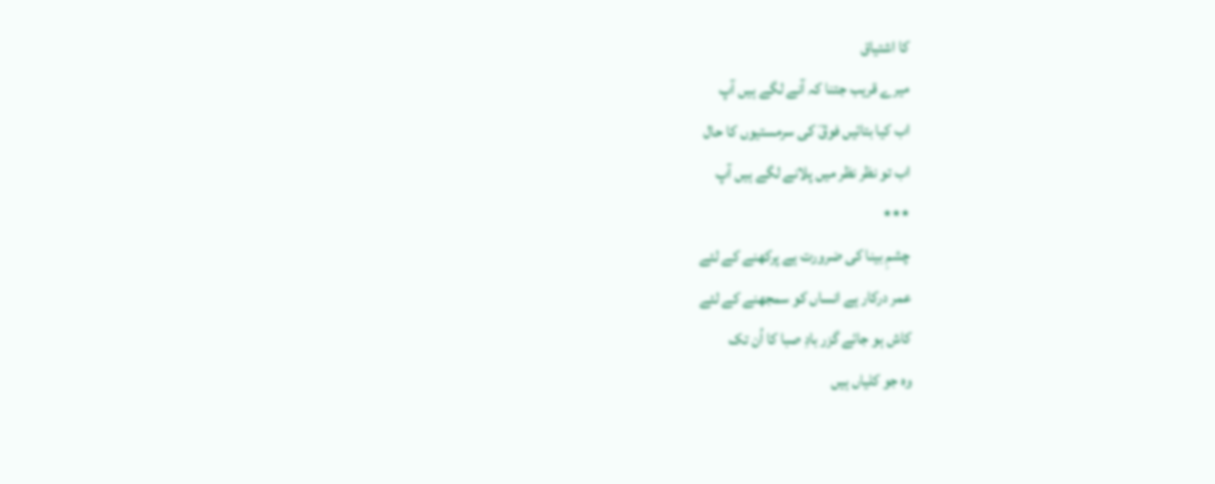کا اشتیاق
میرے قریب جتنا کہ آنے لگے ہیں آپ
اب کیا بتائیں فوقؔ کی سرمستیوں کا حال
اب تو نظر نظر میں پلانے لگے ہیں آپ
٭٭٭
چشمِ بینا کی ضرورت ہے پرکھنے کے لئے
عمر درکار ہے انساں کو سمجھنے کے لئے
کاش ہو جائے گزر بادِ صبا کا اُن تک
وہ جو کلیاں ہیں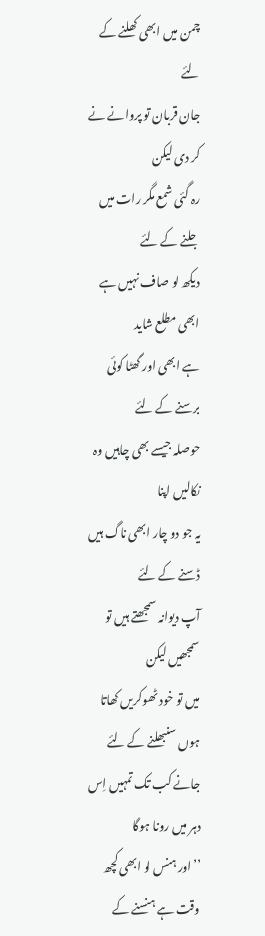چمن میں ابھی کھلنے کے لئے
جان قربان تو پروانے نے کر دی لیکن
رہ گئی شمع مگر رات میں جلنے کے لئے
دیکھ لو صاف نہیں ہے ابھی مطلع شاید
ہے ابھی اور گھٹا کوئی برسنے کے لئے
حوصلہ جیسے بھی چاہیں وہ نکالیں اپنا
یہ جو دو چار ابھی ناگ ہیں ڈسنے کے لئے
آپ دیوانہ سمجھتے ہیں تو سمجھیں لیکن
میں تو خود ٹھوکریں کھاتا ہوں سنبھلنے کے لئے
جانے کب تک تمہیں اِس دہر میں رونا ہوگا
’’اور ہنس لو ابھی کچھ وقت ہے ہنسنے کے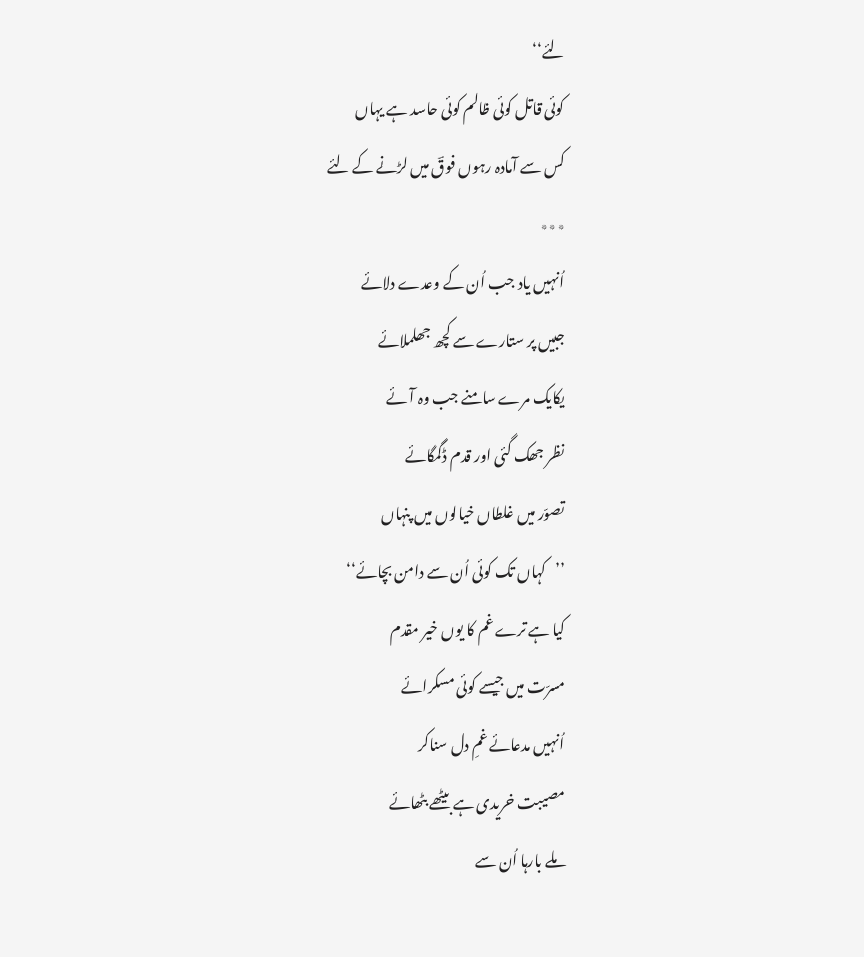لئے‘‘
کوئی قاتل کوئی ظالم کوئی حاسد ہے یہاں
کس سے آمادہ رہوں فوقؔ میں لڑنے کے لئے
٭٭٭
اُنہیں یاد جب اُن کے وعدے دلائے
جبیں پر ستارے سے کچھ جھلملائے
یکایک مرے سامنے جب وہ آئے
نظر جھک گئی اور قدم ڈگمگائے
تصوّر میں غلطاں خیالوں میں پنہاں
’’کہاں تک کوئی اُن سے دامن بچائے‘‘
کیا ہے ترے غم کا یوں خیر مقدم
مسرّت میں جیسے کوئی مسکرائے
اُنہیں مدعائے غمِ دل سناکر
مصیبت خریدی ہے بیٹھے بٹھائے
ملے بارہا اُن سے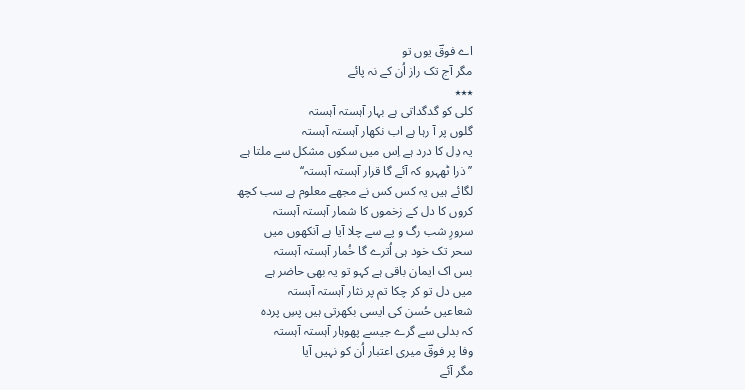اے فوقؔ یوں تو
مگر آج تک راز اُن کے نہ پائے
٭٭٭
کلی کو گدگداتی ہے بہار آہستہ آہستہ
گلوں پر آ رہا ہے اب نکھار آہستہ آہستہ
یہ دِل کا درد ہے اِس میں سکوں مشکل سے ملتا ہے
’’ذرا ٹھہرو کہ آئے گا قرار آہستہ آہستہ‘‘
لگائے ہیں یہ کس کس نے مجھے معلوم ہے سب کچھ
کروں کا دل کے زخموں کا شمار آہستہ آہستہ
سرورِ شب رگ و پے سے چلا آیا ہے آنکھوں میں
سحر تک خود ہی اُترے گا خُمار آہستہ آہستہ
بس اک ایمان باقی ہے کہو تو یہ بھی حاضر ہے
میں دل تو کر چکا تم پر نثار آہستہ آہستہ
شعاعیں حُسن کی ایسی بکھرتی ہیں پسِ پردہ
کہ بدلی سے گرے جیسے پھوہار آہستہ آہستہ
وفا پر فوقؔ میری اعتبار اُن کو نہیں آیا
مگر آئے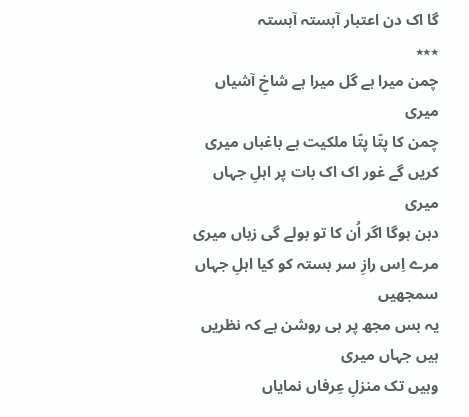گا اک دن اعتبار آہستہ آہستہ
٭٭٭
چمن میرا ہے گل میرا ہے شاخِ آشیاں میری
چمن کا پتّا پتّا ملکیت ہے باغباں میری
کریں گے غور اک اک بات پر اہلِ جہاں میری
دہن ہوگا اگر اُن کا تو بولے گی زباں میری
مرے اِس رازِ سر بستہ کو کیا اہلِ جہاں سمجھیں
یہ بس مجھ پر ہی روشن ہے کہ نظریں ہیں جہاں میری
وہیں تک منزلِ عِرفاں نمایاں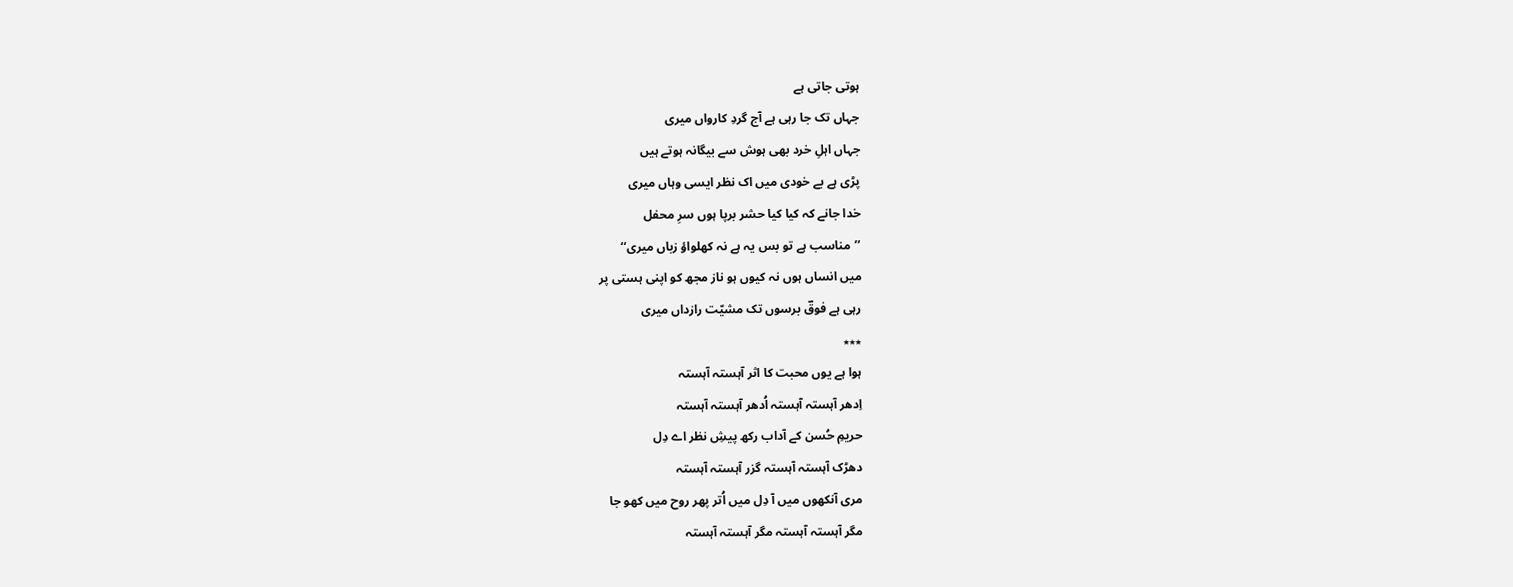ہوتی جاتی ہے
جہاں تک جا رہی ہے آج گردِ کارواں میری
جہاں اہلِ خرد بھی ہوش سے بیگانہ ہوتے ہیں
پڑی ہے بے خودی میں اک نظر ایسی وہاں میری
خدا جانے کہ کیا کیا حشر برپا ہوں سرِ محفل
’’مناسب ہے تو بس یہ ہے نہ کھلواؤ زباں میری‘‘
میں انساں ہوں نہ کیوں ہو ناز مجھ کو اپنی ہستی پر
رہی ہے فوقؔ برسوں تک مشیّت رازداں میری
٭٭٭
ہوا ہے یوں محبت کا اثر آہستہ آہستہ
اِدھر آہستہ آہستہ اُدھر آہستہ آہستہ
حریمِ حُسن کے آداب رکھ پیشِ نظر اے دِل
دھڑک آہستہ آہستہ گزر آہستہ آہستہ
مری آنکھوں میں آ دِل میں اُتر پھر روح میں کھو جا
مگر آہستہ آہستہ مگر آہستہ آہستہ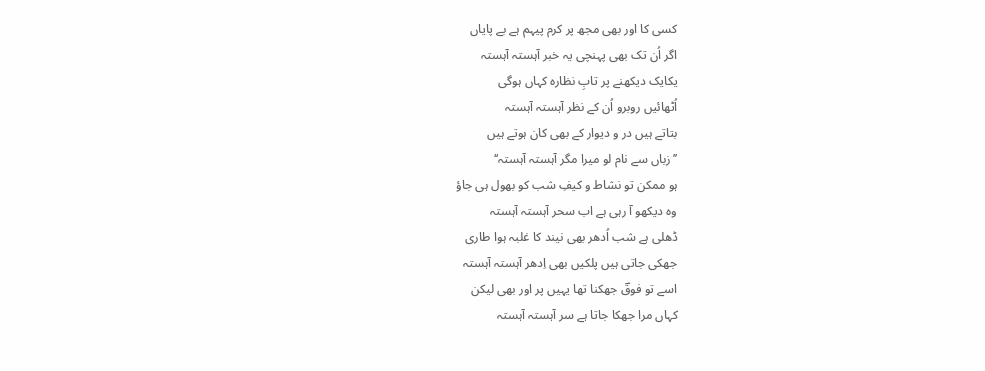کسی کا اور بھی مجھ پر کرم پیہم ہے بے پایاں
اگر اُن تک بھی پہنچی یہ خبر آہستہ آہستہ
یکایک دیکھنے پر تابِ نظارہ کہاں ہوگی
اُٹھائیں روبرو اُن کے نظر آہستہ آہستہ
بتاتے ہیں در و دیوار کے بھی کان ہوتے ہیں
’’زباں سے نام لو میرا مگر آہستہ آہستہ‘‘
ہو ممکن تو نشاط و کیفِ شب کو بھول ہی جاؤ
وہ دیکھو آ رہی ہے اب سحر آہستہ آہستہ
ڈھلی ہے شب اُدھر بھی نیند کا غلبہ ہوا طاری
جھکی جاتی ہیں پلکیں بھی اِدھر آہستہ آہستہ
اسے تو فوقؔ جھکنا تھا یہیں پر اور بھی لیکن
کہاں مرا جھکا جاتا ہے سر آہستہ آہستہ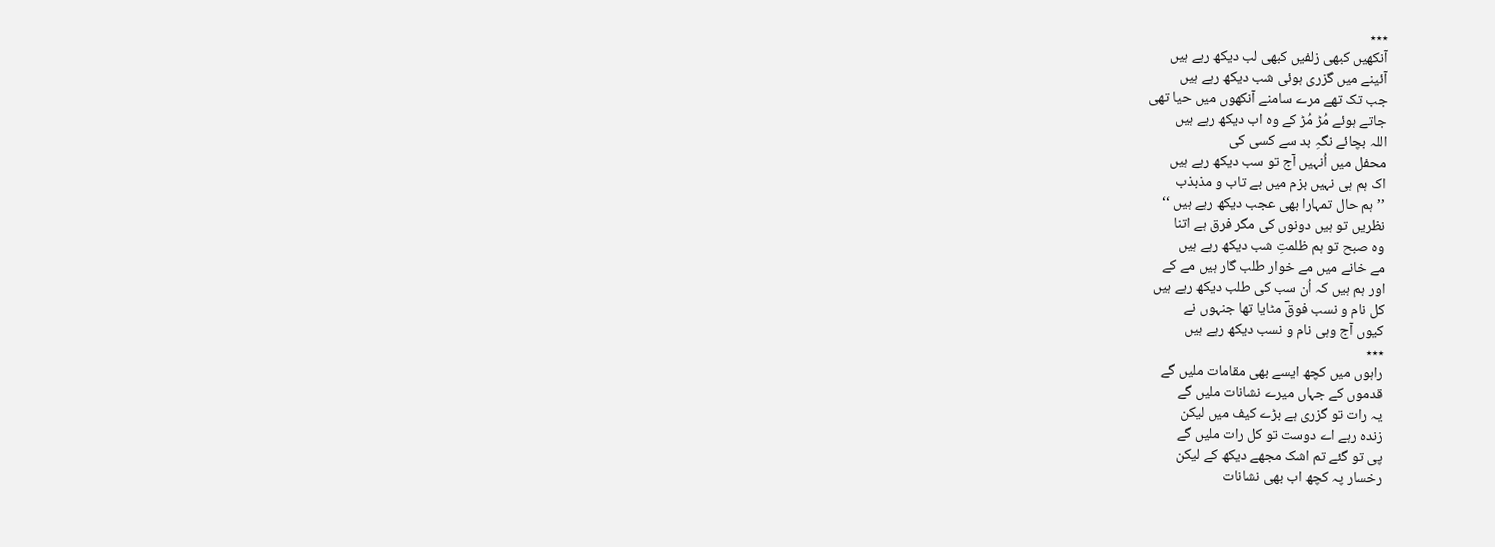٭٭٭
آنکھیں کبھی زلفیں کبھی لب دیکھ رہے ہیں
آئینے میں گزری ہوئی شب دیکھ رہے ہیں
جب تک تھے مرے سامنے آنکھوں میں حیا تھی
جاتے ہوئے مُڑ مُڑ کے وہ اب دیکھ رہے ہیں
اللہ بچائے نگہِ بد سے کسی کی
محفل میں اُنہیں آج تو سب دیکھ رہے ہیں
اک ہم ہی نہیں بزم میں بے تاب و مذبذب
’’ہم حال تمہارا بھی عجب دیکھ رہے ہیں ‘‘
نظریں تو ہیں دونوں کی مگر فرق ہے اتنا
وہ صبح تو ہم ظلمتِ شب دیکھ رہے ہیں
مے خانے میں مے خوار طلب گار ہیں مے کے
اور ہم ہیں کہ اُن سب کی طلب دیکھ رہے ہیں
کل نام و نسب فوقؔ مٹایا تھا جنہوں نے
کیوں آج وہی نام و نسب دیکھ رہے ہیں
٭٭٭
راہوں میں کچھ ایسے بھی مقامات ملیں گے
قدموں کے جہاں میرے نشانات ملیں گے
یہ رات تو گزری ہے بڑے کیف میں لیکن
زندہ رہے اے دوست تو کل رات ملیں گے
پی تو گئے تم اشک مجھے دیکھ کے لیکن
رخسار پہ کچھ اب بھی نشانات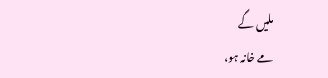ملیں گے
مے خانہ ہو،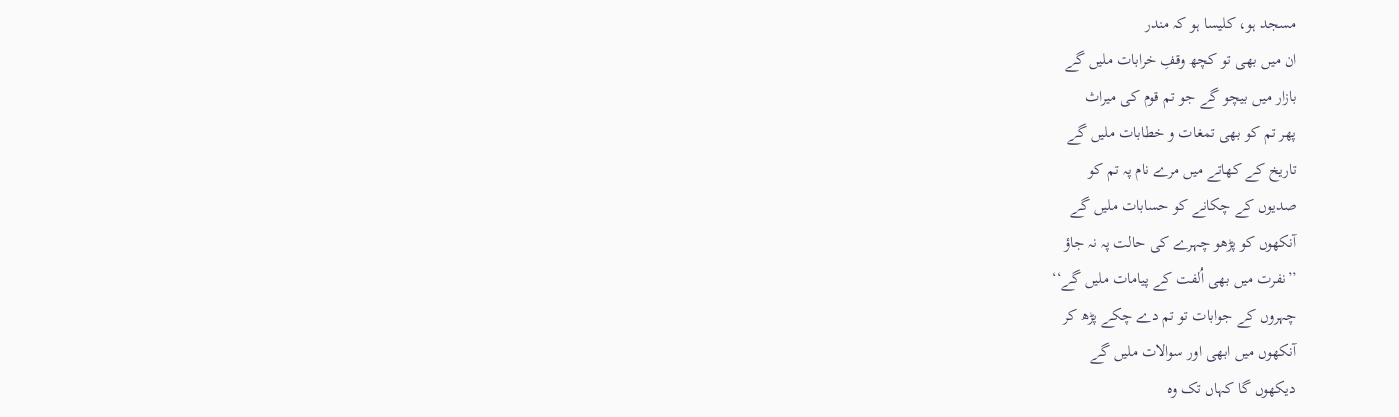مسجد ہو، کلیسا ہو کہ مندر
ان میں بھی تو کچھ وقفِ خرابات ملیں گے
بازار میں بیچو گے جو تم قوم کی میراث
پھر تم کو بھی تمغات و خطابات ملیں گے
تاریخ کے کھاتے میں مرے نام پہ تم کو
صدیوں کے چکانے کو حسابات ملیں گے
آنکھوں کو پڑھو چہرے کی حالت پہ نہ جاؤ
’’نفرت میں بھی اُلفت کے پیامات ملیں گے‘‘
چہروں کے جوابات تو تم دے چکے پڑھ کر
آنکھوں میں ابھی اور سوالات ملیں گے
دیکھوں گا کہاں تک وہ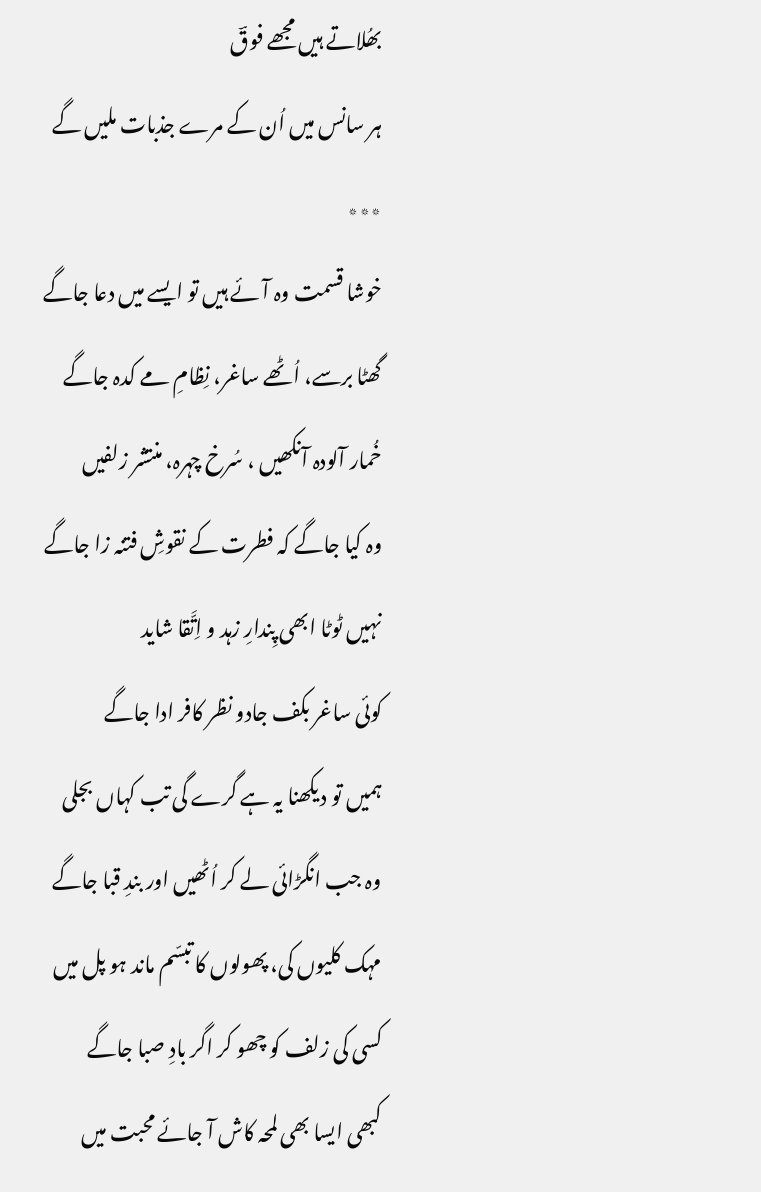بھُلاتے ہیں مجھے فوقؔ
ہر سانس میں اُن کے مرے جذبات ملیں گے
٭٭٭
خوشا قسمت وہ آئے ہیں تو ایسے میں دعا جاگے
گھٹا برسے، اُٹھے ساغر، نِظامِ مے کدہ جاگے
خُمار آلودہ آنکھیں ، سُرخ چہرہ، منتشر زلفیں
وہ کیا جاگے کہ فطرت کے نقوشِ فتنہ زا جاگے
نہیں ٹوٹا ابھی پِندارِ زہد و اِتَّقا شاید
کوئی ساغر بکف جادو نظر کافر ادا جاگے
ہمیں تو دیکھنا یہ ہے گرے گی تب کہاں بجلی
وہ جب انگڑائی لے کر اُٹھیں اور بندِ قبا جاگے
مہک کلیوں کی، پھولوں کا تبسّم ماند ہو پل میں
کسی کی زلف کو چھو کر اگر بادِ صبا جاگے
کبھی ایسا بھی لمحہ کاش آ جائے محبت میں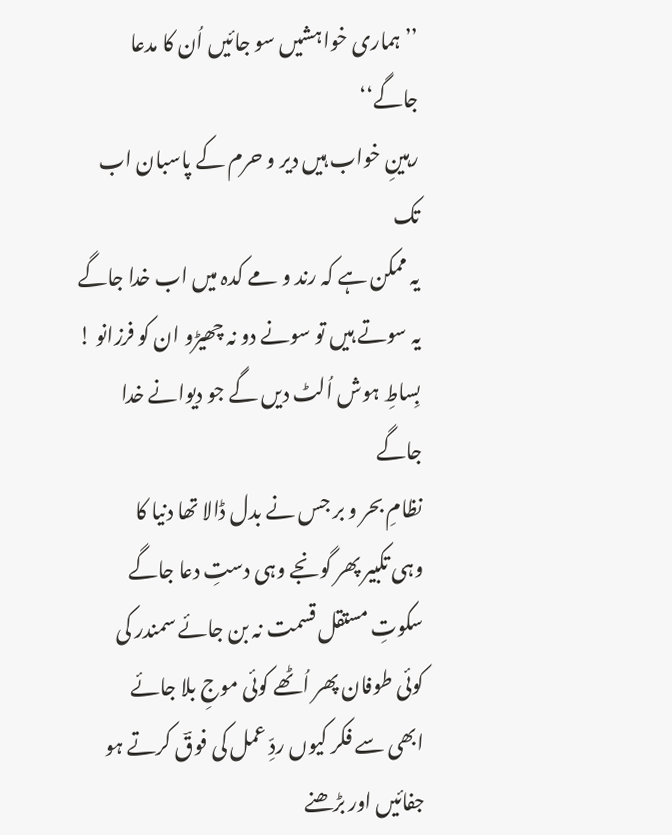’’ہماری خواہشیں سو جائیں اُن کا مدعا جاگے‘‘
رہینِ خواب ہیں دیر و حرم کے پاسبان اب تک
یہ ممکن ہے کہ رند و مے کدہ میں اب خدا جاگے
یہ سوتے ہیں تو سونے دو نہ چھیڑو ان کو فرزانو !
بِساطِ ہوش اُلٹ دیں گے جو دیوانے خدا جاگے
نظامِ بحر و بر جس نے بدل ڈالا تھا دنیا کا
وہی تکبیر پھر گونجے وہی دستِ دعا جاگے
سکوتِ مستقل قسمت نہ بن جائے سمندر کی
کوئی طوفان پھر اُٹھے کوئی موجِ بلا جائے
ابھی سے فکر کیوں ردِّ عمل کی فوقؔ کرتے ہو
جفائیں اور بڑھنے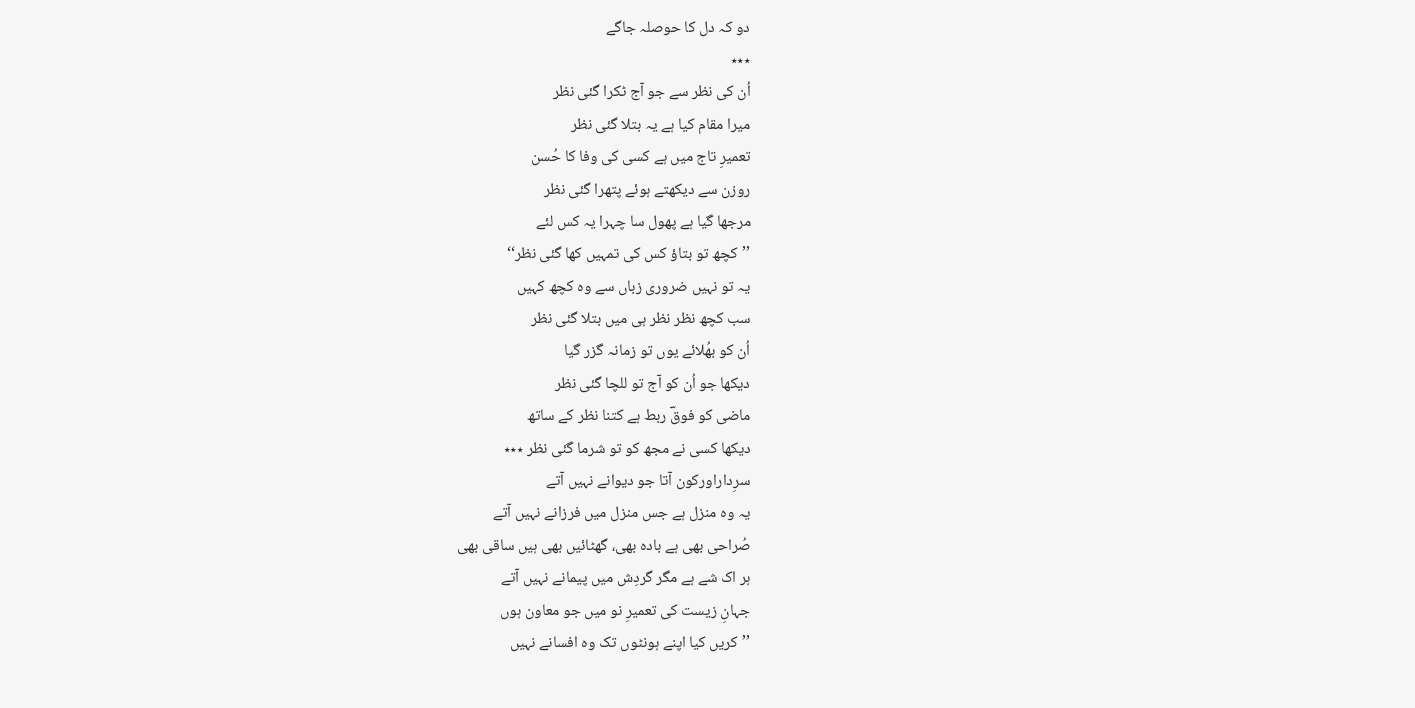دو کہ دل کا حوصلہ جاگے
٭٭٭
اُن کی نظر سے جو آج ٹکرا گئی نظر
میرا مقام کیا ہے یہ بتلا گئی نظر
تعمیرِ تاج میں ہے کسی کی وفا کا حُسن
روزن سے دیکھتے ہوئے پتھرا گئی نظر
مرجھا گیا ہے پھول سا چہرا یہ کس لئے
’’کچھ تو بتاؤ کس کی تمہیں کھا گئی نظر‘‘
یہ تو نہیں ضروری زباں سے وہ کچھ کہیں
سب کچھ نظر نظر ہی میں بتلا گئی نظر
اُن کو بھُلائے یوں تو زمانہ گزر گیا
دیکھا جو اُن کو آج تو للچا گئی نظر
ماضی کو فوقؔ ربط ہے کتنا نظر کے ساتھ
دیکھا کسی نے مجھ کو تو شرما گئی نظر ٭٭٭
سرِداراورکون آتا جو دیوانے نہیں آتے
یہ وہ منزل ہے جس منزل میں فرزانے نہیں آتے
صُراحی بھی ہے بادہ بھی، گھٹائیں بھی ہیں ساقی بھی
ہر اک شے ہے مگر گردِش میں پیمانے نہیں آتے
جہانِ زیست کی تعمیرِ نو میں جو معاون ہوں
’’کریں کیا اپنے ہونٹوں تک وہ افسانے نہیں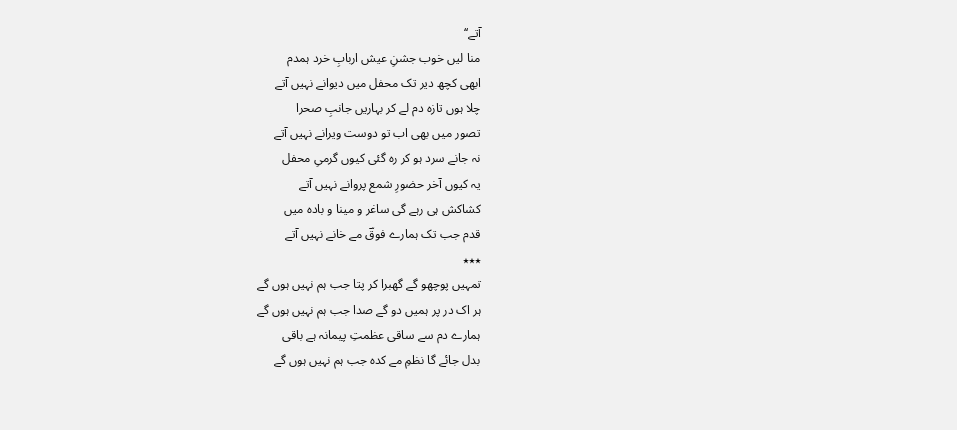آتے‘‘
منا لیں خوب جشنِ عیش اربابِ خرد ہمدم
ابھی کچھ دیر تک محفل میں دیوانے نہیں آتے
چلا ہوں تازہ دم لے کر بہاریں جانبِ صحرا
تصور میں بھی اب تو دوست ویرانے نہیں آتے
نہ جانے سرد ہو کر رہ گئی کیوں گرمیِ محفل
یہ کیوں آخر حضورِ شمع پروانے نہیں آتے
کشاکش ہی رہے گی ساغر و مینا و بادہ میں
قدم جب تک ہمارے فوقؔ مے خانے نہیں آتے
٭٭٭
تمہیں پوچھو گے گھبرا کر پتا جب ہم نہیں ہوں گے
ہر اک در پر ہمیں دو گے صدا جب ہم نہیں ہوں گے
ہمارے دم سے ساقی عظمتِ پیمانہ ہے باقی
بدل جائے گا نظمِ مے کدہ جب ہم نہیں ہوں گے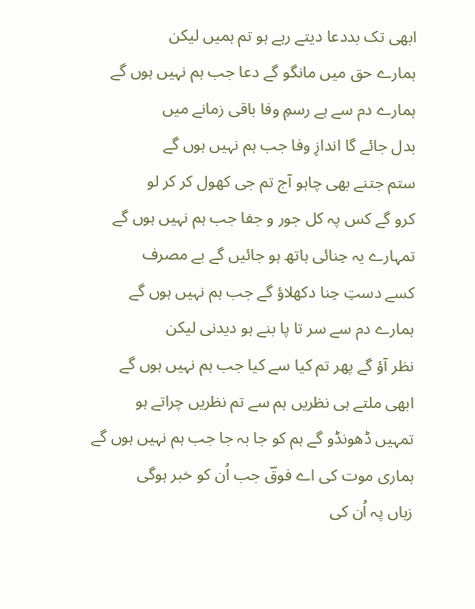ابھی تک بددعا دیتے رہے ہو تم ہمیں لیکن
ہمارے حق میں مانگو گے دعا جب ہم نہیں ہوں گے
ہمارے دم سے ہے رسمِ وفا باقی زمانے میں
بدل جائے گا اندازِ وفا جب ہم نہیں ہوں گے
ستم جتنے بھی چاہو آج تم جی کھول کر کر لو
کرو گے کس پہ کل جور و جفا جب ہم نہیں ہوں گے
تمہارے یہ حِنائی ہاتھ ہو جائیں گے بے مصرف
کسے دستِ حِنا دکھلاؤ گے جب ہم نہیں ہوں گے
ہمارے دم سے سر تا پا بنے ہو دیدنی لیکن
نظر آؤ گے پھر تم کیا سے کیا جب ہم نہیں ہوں گے
ابھی ملتے ہی نظریں ہم سے تم نظریں چراتے ہو
تمہیں ڈھونڈو گے ہم کو جا بہ جا جب ہم نہیں ہوں گے
ہماری موت کی اے فوقؔ جب اُن کو خبر ہوگی
زباں پہ اُن کی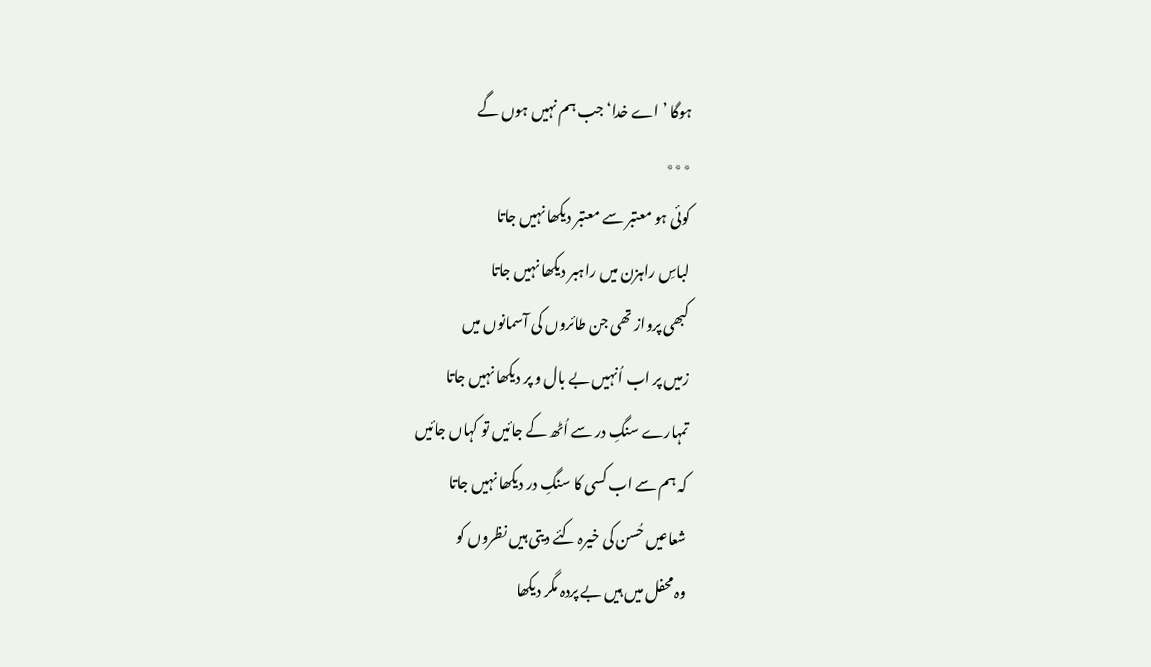ہوگا ’اے خدا‘ جب ہم نہیں ہوں گے
٭٭٭
کوئی ہو معتبر سے معتبر دیکھا نہیں جاتا
لباسِ راہزن میں راہبر دیکھا نہیں جاتا
کبھی پرواز تھی جن طائروں کی آسمانوں میں
زمیں پر اب اُنہیں بے بال و پر دیکھا نہیں جاتا
تمہارے سنگِ در سے اُٹھ کے جائیں تو کہاں جائیں
کہ ہم سے اب کسی کا سنگِ در دیکھا نہیں جاتا
شعاعیں حُسن کی خیرہ کئے دیتی ہیں نظروں کو
وہ محفل میں ہیں بے پردہ مگر دیکھا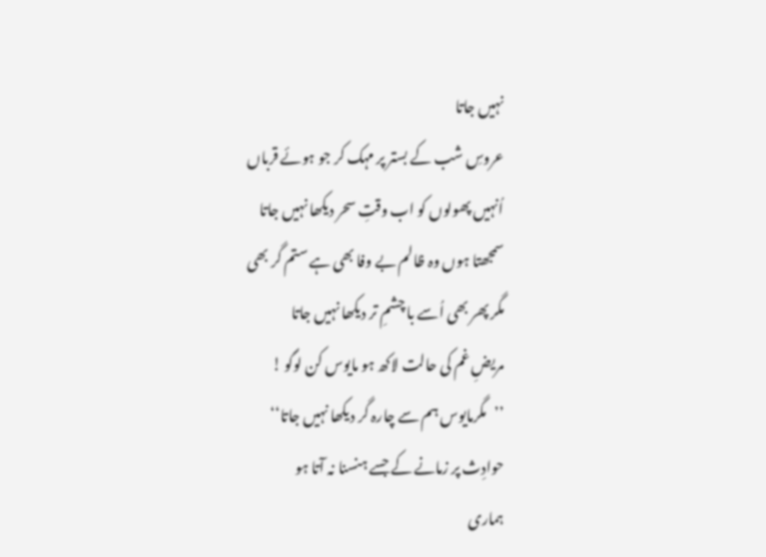نہیں جاتا
عروسِ شب کے بستر پر مہک کر جو ہوئے قرباں
اُنہیں پھولوں کو اب وقتِ سحر دیکھا نہیں جاتا
سمجھتا ہوں وہ ظالم بے وفا بھی ہے ستم گر بھی
مگر پھر بھی اُسے با چشمِ تر دیکھا نہیں جاتا
مریضِ غم کی حالت لاکھ ہو مایوس کن لوگو !
’’مگرمایوس ہم سے چارہ گر دیکھا نہیں جاتا‘‘
حوادِث پر زمانے کے جسے ہنسنا نہ آتا ہو
ہماری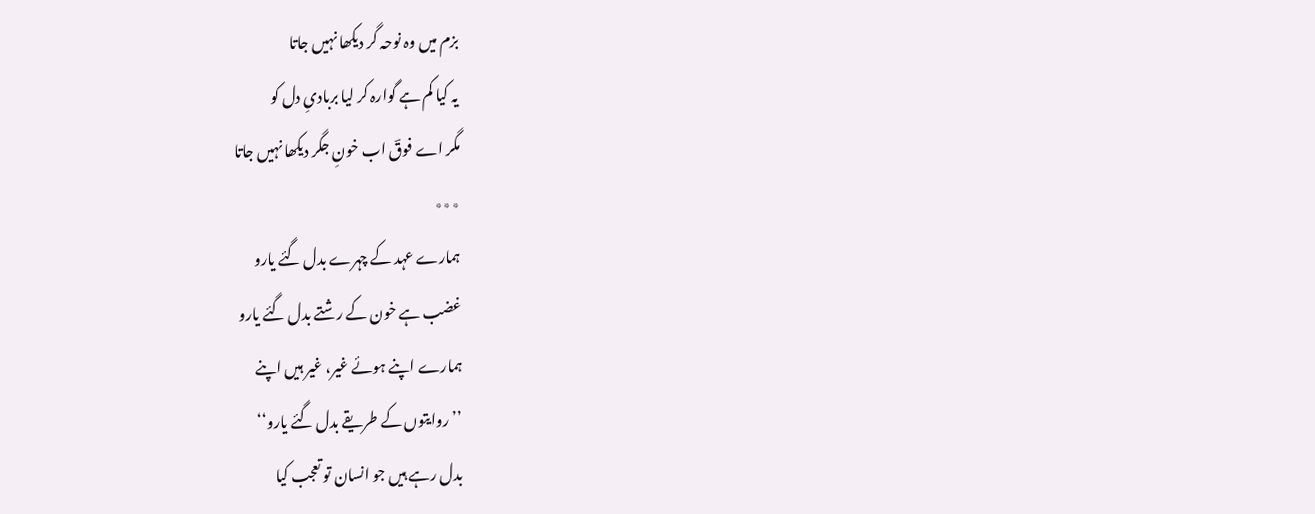بزم میں وہ نوحہ گر دیکھا نہیں جاتا
یہ کیا کم ہے گوارہ کر لیا بربادیِ دل کو
مگر اے فوقؔ اب خونِ جگر دیکھا نہیں جاتا
٭٭٭
ہمارے عہد کے چہرے بدل گئے یارو
غضب ہے خون کے رشتے بدل گئے یارو
ہمارے اپنے ہوئے غیر، غیر ہیں اپنے
’’روایتوں کے طریقے بدل گئے یارو‘‘
بدل رہے ہیں جو انسان تو تعجب کیا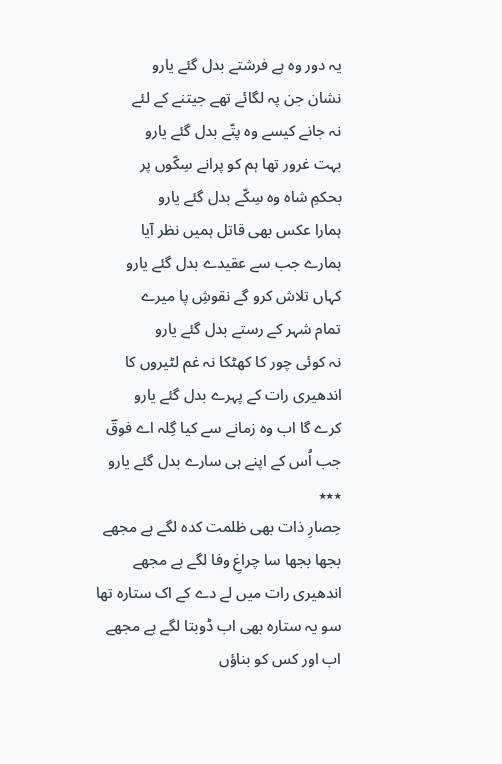یہ دور وہ ہے فرشتے بدل گئے یارو
نشان جن پہ لگائے تھے جیتنے کے لئے
نہ جانے کیسے وہ پتّے بدل گئے یارو
بہت غرور تھا ہم کو پرانے سِکّوں پر
بحکمِ شاہ وہ سِکّے بدل گئے یارو
ہمارا عکس بھی قاتل ہمیں نظر آیا
ہمارے جب سے عقیدے بدل گئے یارو
کہاں تلاش کرو گے نقوشِ پا میرے
تمام شہر کے رستے بدل گئے یارو
نہ کوئی چور کا کھٹکا نہ غم لٹیروں کا
اندھیری رات کے پہرے بدل گئے یارو
کرے گا اب وہ زمانے سے کیا گِلہ اے فوقؔ
جب اُس کے اپنے ہی سارے بدل گئے یارو
٭٭٭
حِصارِ ذات بھی ظلمت کدہ لگے ہے مجھے
بجھا بجھا سا چراغِ وفا لگے ہے مجھے
اندھیری رات میں لے دے کے اک ستارہ تھا
سو یہ ستارہ بھی اب ڈوبتا لگے ہے مجھے
اب اور کس کو بناؤں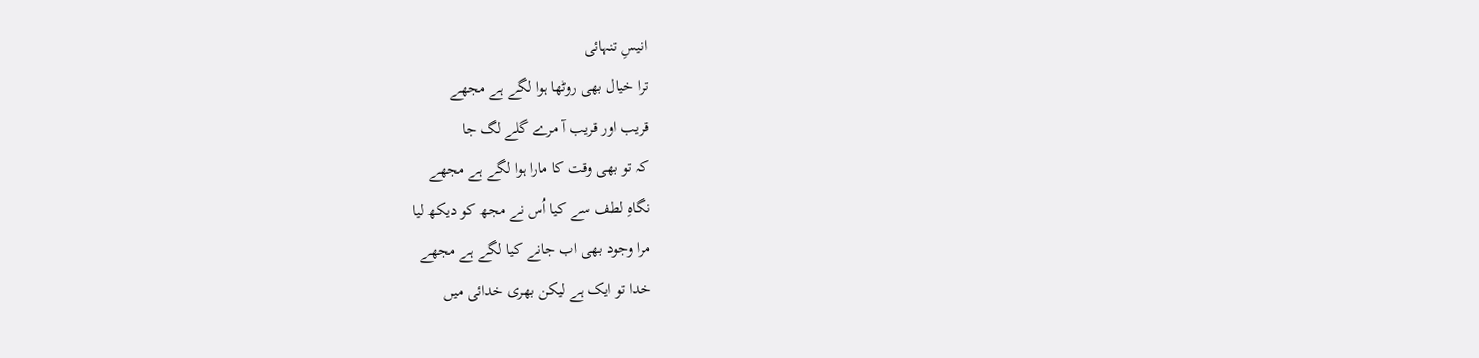انیسِ تنہائی
ترا خیال بھی روٹھا ہوا لگے ہے مجھے
قریب اور قریب آ مرے گلے لگ جا
کہ تو بھی وقت کا مارا ہوا لگے ہے مجھے
نگاہِ لطف سے کیا اُس نے مجھ کو دیکھ لیا
مرا وجود بھی اب جانے کیا لگے ہے مجھے
خدا تو ایک ہے لیکن بھری خدائی میں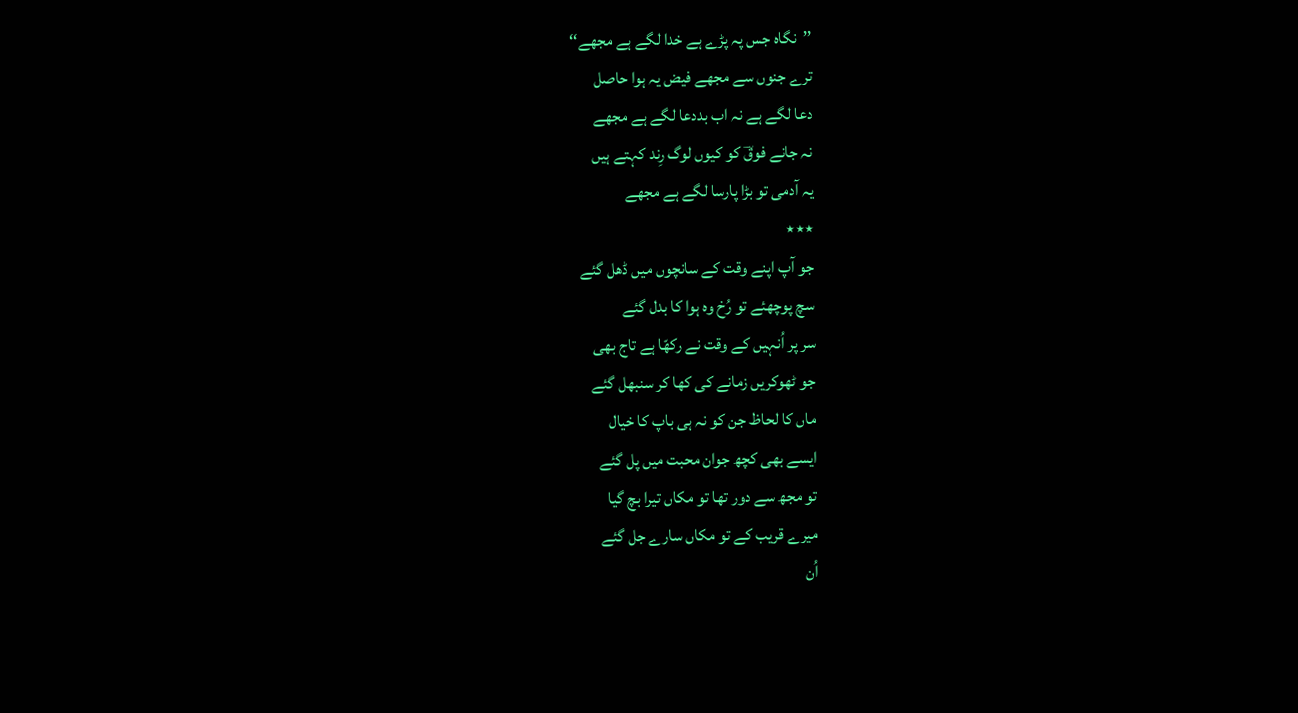’’نگاہ جس پہ پڑے ہے خدا لگے ہے مجھے‘‘
ترے جنوں سے مجھے فیض یہ ہوا حاصل
دعا لگے ہے نہ اب بددعا لگے ہے مجھے
نہ جانے فوقؔ کو کیوں لوگ رِند کہتے ہیں
یہ آدمی تو بڑا پارسا لگے ہے مجھے
٭٭٭
جو آپ اپنے وقت کے سانچوں میں ڈھل گئے
سچ پوچھئے تو رُخ وہ ہوا کا بدل گئے
سر پر اُنہیں کے وقت نے رکھّا ہے تاج بھی
جو ٹھوکریں زمانے کی کھا کر سنبھل گئے
ماں کا لحاظ جن کو نہ ہی باپ کا خیال
ایسے بھی کچھ جوان محبت میں پل گئے
تو مجھ سے دور تھا تو مکاں تیرا بچ گیا
میرے قریب کے تو مکاں سارے جل گئے
اُن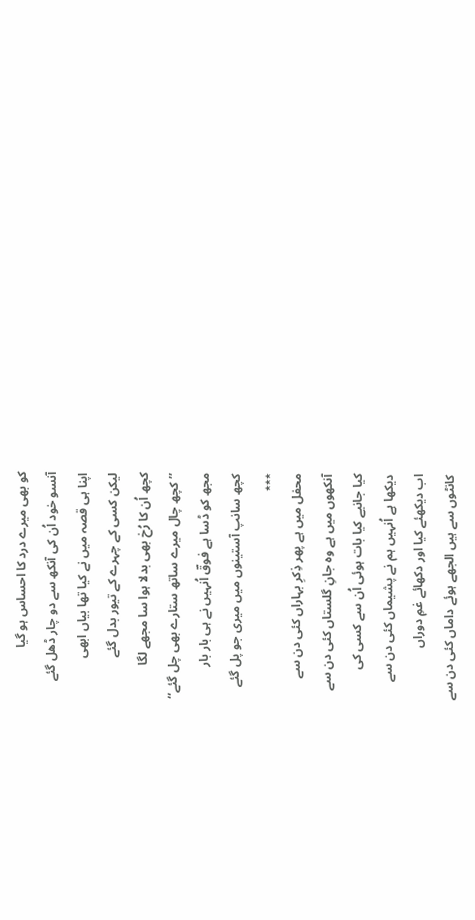کو بھی میرے درد کا احساس ہو گیا
آنسو خود اُن کی آنکھ سے دو چار ڈھل گئے
اپنا ہی قصہ میں نے کیا تھا بیاں ابھی
لیکن کسی کے چہرے کے تیور بدل گئے
کچھ اُن کا رُخ بھی بدلا ہوا سا مجھے لگا
’’کچھ چال میرے ساتھ ستارے بھی چل گئے‘‘
مجھ کو ڈسا ہے فوقؔ اُنہیں نے ہی بار بار
کچھ سانپ آستینوں میں میری جو پل گئے
٭٭٭
محفل میں ہے پھر ذِکرِ بہاراں کئی دن سے
آنکھوں میں ہے وہ جانِ گلستاں کئی دن سے
کیا جانیے کیا بات ہوئی اُن سے کسی کی
دیکھا ہے اُنہیں ہم نے پشیماں کئی دن سے
اب دیکھئے کیا اور دکھائے غمِ دوراں
کانٹوں سے ہیں الجھے ہوئے داماں کئی دن سے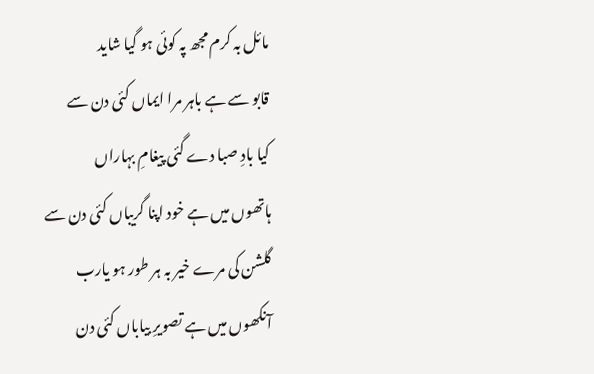مائل بہ کرم مجھ پہ کوئی ہو گیا شاید
قابو سے ہے باہر مرا ایماں کئی دن سے
کیا بادِ صبا دے گئی پیغامِ بہاراں
ہاتھوں میں ہے خود اپنا گریباں کئی دن سے
گلشن کی مرے خیر بہ ہر طور ہو یارب
آنکھوں میں ہے تصویرِ بیاباں کئی دن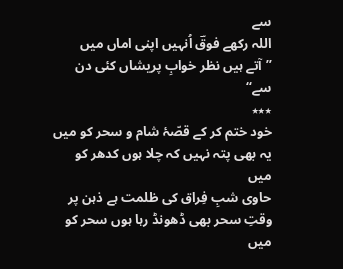سے
اللہ رکھے فوقؔ اُنہیں اپنی اماں میں
’’آتے ہیں نظر خوابِ پریشاں کئی دن سے‘‘
٭٭٭
خود ختم کر کے قصّۂ شام و سحر کو میں
یہ بھی پتہ نہیں کہ چلا ہوں کدھر کو میں
حاوی شبِ فِراق کی ظلمت ہے ذہن پر
وقتِ سحر بھی ڈھونڈ رہا ہوں سحر کو میں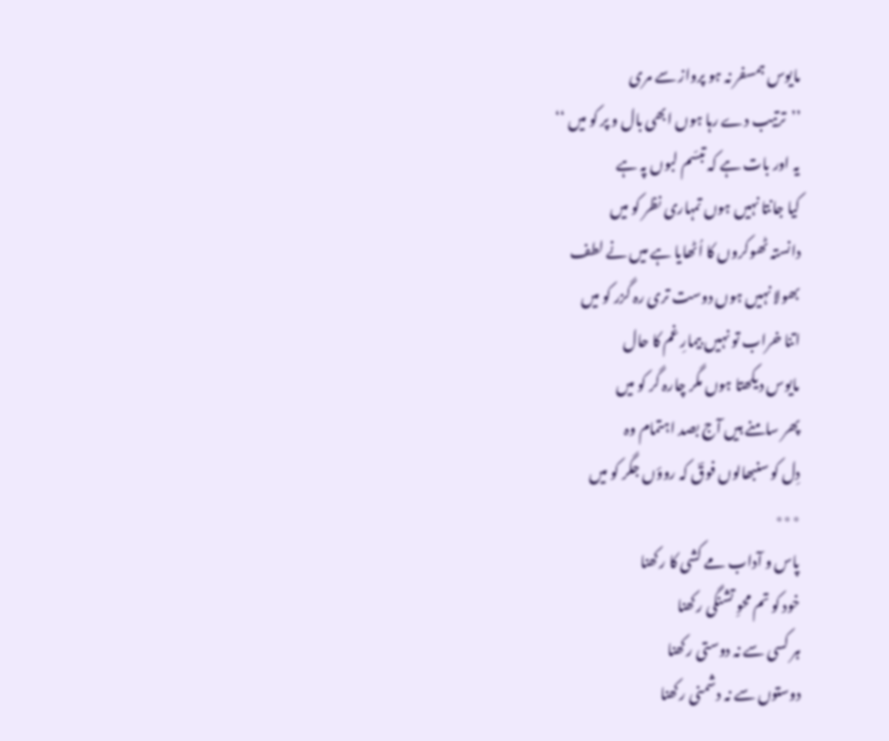مایوس ہمسفر نہ ہو پرواز سے مری
’’ترتیب دے رہا ہوں ابھی بال و پر کو میں ‘‘
یہ اور بات ہے کہ تبسّم لبوں پہ ہے
کیا جانتا نہیں ہوں تمہاری نظر کو میں
دانستہ ٹھوکروں کا اُٹھایا ہے میں نے لطف
بھولا نہیں ہوں دوست تری رہ گزر کو میں
اتنا خراب تو نہیں بیمارِ غم کا حال
مایوس دیکھتا ہوں مگر چارہ گر کو میں
پھر سامنے ہیں آج بصد اہتمام وہ
دِل کو سنبھالوں فوقؔ کہ روؤں جگر کو میں
٭٭٭
پاس و آداب مے کشی کا رکھنا
خود کو تم محوِ تشنگی رکھنا
ہر کسی سے نہ دوستی رکھنا
دوستوں سے نہ دشمنی رکھنا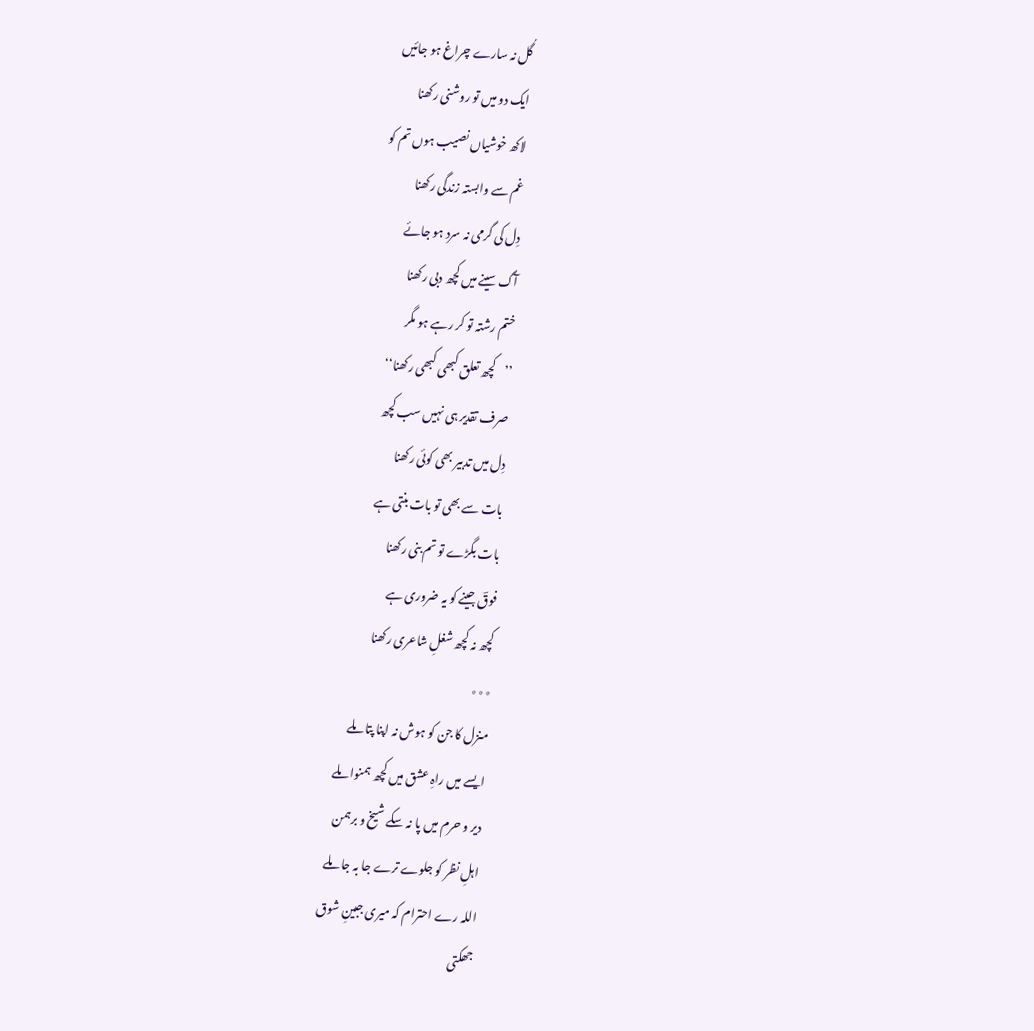گُل نہ سارے چراغ ہو جائیں
ایک دو میں تو روشنی رکھنا
لاکھ خوشیاں نصیب ہوں تم کو
غم سے وابستہ زندگی رکھنا
دِل کی گرمی نہ سرد ہو جائے
آگ سینے میں کچھ دبی رکھنا
ختم رشتہ تو کر رہے ہو مگر
’’کچھ تعلق کبھی کبھی رکھنا‘‘
صرف تقدیر ہی نہیں سب کچھ
دِل میں تدبیر بھی کوئی رکھنا
بات سے بھی تو بات بنتی ہے
بات بگڑے تو تم بنی رکھنا
فوقؔ جینے کو یہ ضروری ہے
کچھ نہ کچھ شغلِ شاعری رکھنا
٭٭٭
منزل کا جن کو ہوش نہ اپنا پتا ملے
ایسے میں راہِ عشق میں کچھ ہمنوا ملے
دیر و حرم میں پا نہ سکے شیخ و برہمن
اہلِ نظر کو جلوے ترے جا بہ جا ملے
اللہ رے احترام کہ میری جبینِ شوق
جھکتی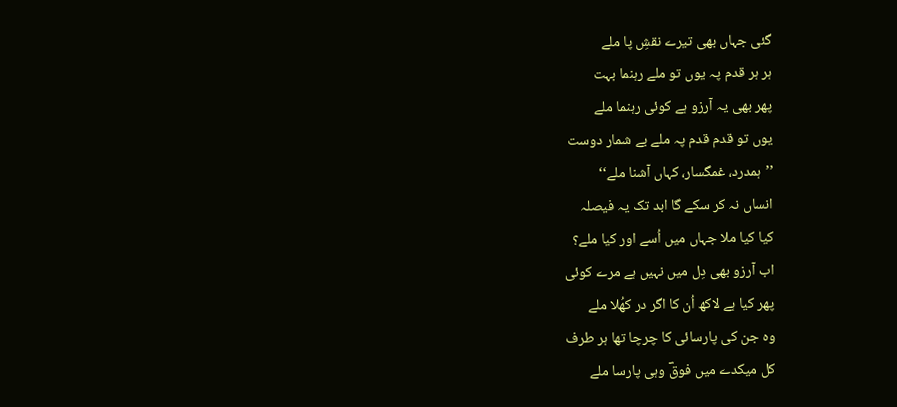گئی جہاں بھی تیرے نقشِ پا ملے
ہر ہر قدم پہ یوں تو ملے رہنما بہت
پھر بھی یہ آرزو ہے کوئی رہنما ملے
یوں تو قدم قدم پہ ملے بے شمار دوست
’’ہمدرد، غمگسار، کہاں آشنا ملے‘‘
انساں نہ کر سکے گا ابد تک یہ فیصلہ
کیا کیا ملا جہاں میں اُسے اور کیا ملے؟
اب آرزو بھی دِل میں نہیں ہے مرے کوئی
پھر کیا ہے لاکھ اُن کا اگر در کھُلا ملے
وہ جن کی پارسائی کا چرچا تھا ہر طرف
کل میکدے میں فوقؔ وہی پارسا ملے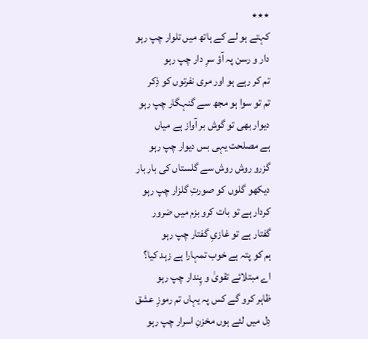٭٭٭
کہتے ہو لے کے ہاتھ میں تلوار چپ رہو
دار و رسن پہ آؤ سرِ دار چپ رہو
تم کر رہے ہو اور مری نفرتوں کو ذِکر
تم تو سوا ہو مجھ سے گنہگار چپ رہو
دیوار بھی تو گوش بر آواز ہے میاں
ہے مصلحت یہی بس دیوار چپ رہو
گزرو روش روش سے گلستاں کی بار بار
دیکھو گلوں کو صورتِ گلزار چپ رہو
کردار ہے تو بات کرو بزم میں ضرور
گفتار ہے تو غازیِ گفتار چپ رہو
ہم کو پتہ ہے خوب تمہارا ہے زہد کیا؟
اے مبتلائے تقویٰ و پِندار چپ رہو
ظاہر کرو گے کس پہ یہاں تم رموزِ عشق
دِل میں لئے ہوں مخزنِ اسرار چپ رہو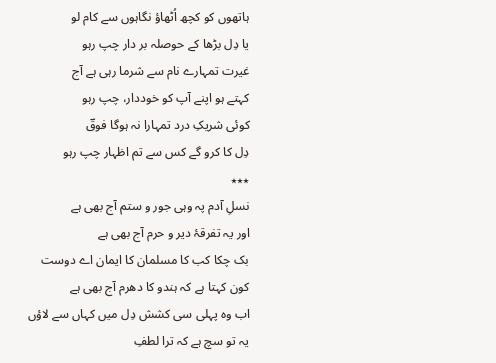ہاتھوں کو کچھ اُٹھاؤ نگاہوں سے کام لو
یا دِل بڑھا کے حوصلہ بر دار چپ رہو
غیرت تمہارے نام سے شرما رہی ہے آج
کہتے ہو اپنے آپ کو خوددار، چپ رہو
کوئی شریکِ درد تمہارا نہ ہوگا فوقؔ
دِل کا کرو گے کس سے تم اظہار چپ رہو
٭٭٭
نسلِ آدم پہ وہی جور و ستم آج بھی ہے
اور یہ تفرقۂ دیر و حرم آج بھی ہے
بک چکا کب کا مسلمان کا ایمان اے دوست
کون کہتا ہے کہ ہندو کا دھرم آج بھی ہے
اب وہ پہلی سی کشش دِل میں کہاں سے لاؤں
یہ تو سچ ہے کہ ترا لطفِ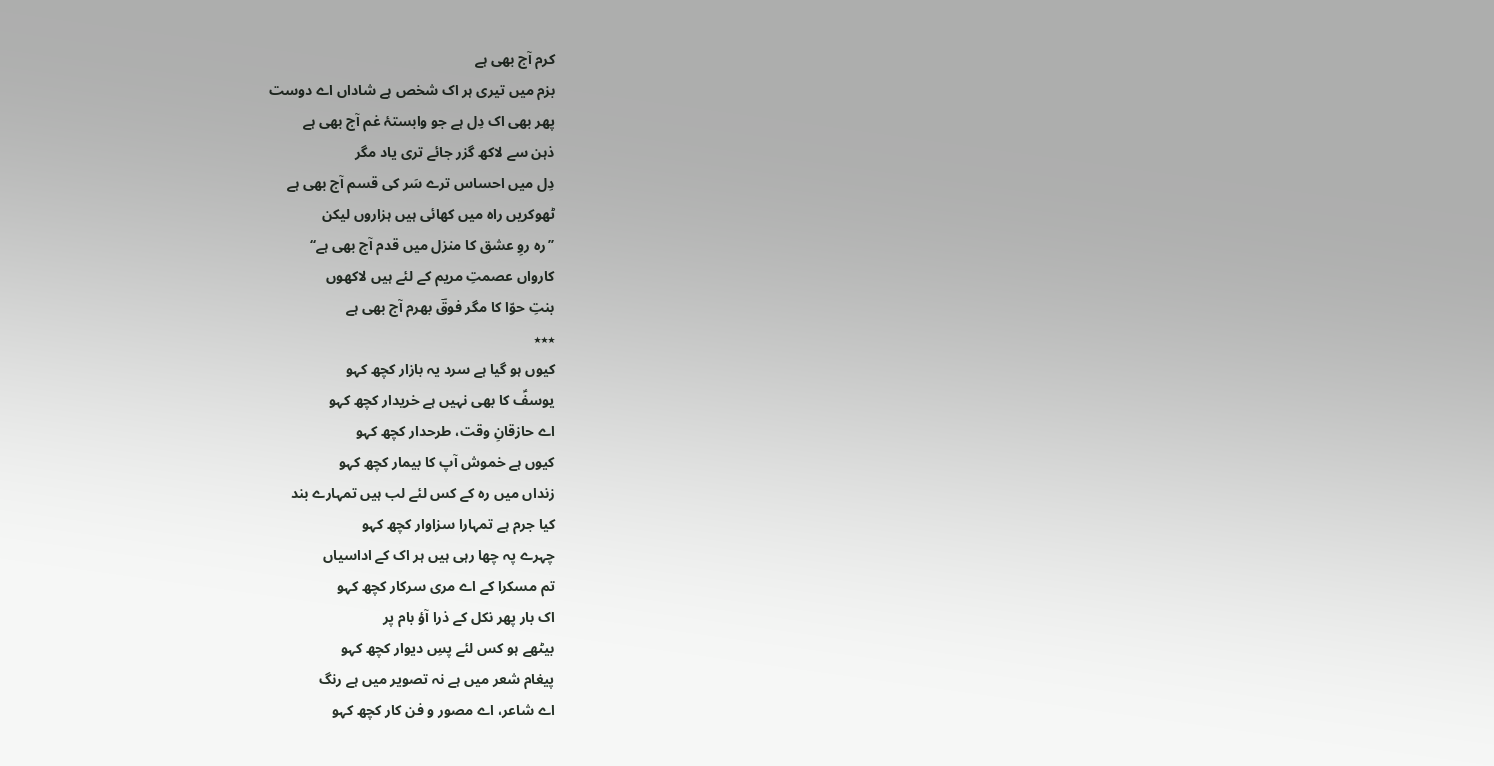کرم آج بھی ہے
بزم میں تیری ہر اک شخص ہے شاداں اے دوست
پھر بھی اک دِل ہے جو وابستۂ غم آج بھی ہے
ذہن سے لاکھ گزر جائے تری یاد مگر
دِل میں احساس ترے سَر کی قسم آج بھی ہے
ٹھوکریں راہ میں کھائی ہیں ہزاروں لیکن
’’رہ روِ عشق کا منزل میں قدم آج بھی ہے‘‘
کارواں عصمتِ مریم کے لئے ہیں لاکھوں
بنتِ حوّا کا مگر فوقؔ بھرم آج بھی ہے
٭٭٭
کیوں ہو گیا ہے سرد یہ بازار کچھ کہو
یوسفؑ کا بھی نہیں ہے خریدار کچھ کہو
اے حازقانِ وقت، طرحدار کچھ کہو
کیوں ہے خموش آپ کا بیمار کچھ کہو
زنداں میں رہ کے کس لئے لب ہیں تمہارے بند
کیا جرم ہے تمہارا سزاوار کچھ کہو
چہرے پہ چھا رہی ہیں ہر اک کے اداسیاں
تم مسکرا کے اے مری سرکار کچھ کہو
اک بار پھر نکل کے ذرا آؤ بام پر
بیٹھے ہو کس لئے پسِ دیوار کچھ کہو
پیغام شعر میں ہے نہ تصویر میں ہے رنگ
اے شاعر، اے مصور و فن کار کچھ کہو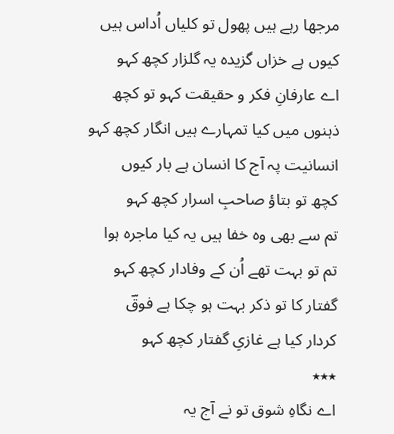مرجھا رہے ہیں پھول تو کلیاں اُداس ہیں
کیوں ہے خزاں گزیدہ یہ گلزار کچھ کہو
اے عارفانِ فکر و حقیقت کہو تو کچھ
ذہنوں میں کیا تمہارے ہیں انگار کچھ کہو
انسانیت پہ آج کا انسان ہے بار کیوں
کچھ تو بتاؤ صاحبِ اسرار کچھ کہو
تم سے بھی وہ خفا ہیں یہ کیا ماجرہ ہوا
تم تو بہت تھے اُن کے وفادار کچھ کہو
گفتار کا تو ذکر بہت ہو چکا ہے فوقؔ
کردار کیا ہے غازیِ گفتار کچھ کہو
٭٭٭
اے نگاہِ شوق تو نے آج یہ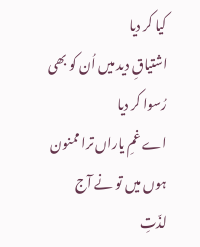کیا کر دیا
اشتیاقِ دید میں اُن کو بھی رُسوا کر دیا
اے غمِ یاراں ترا ممنون ہوں میں تو نے آج
لذّتِ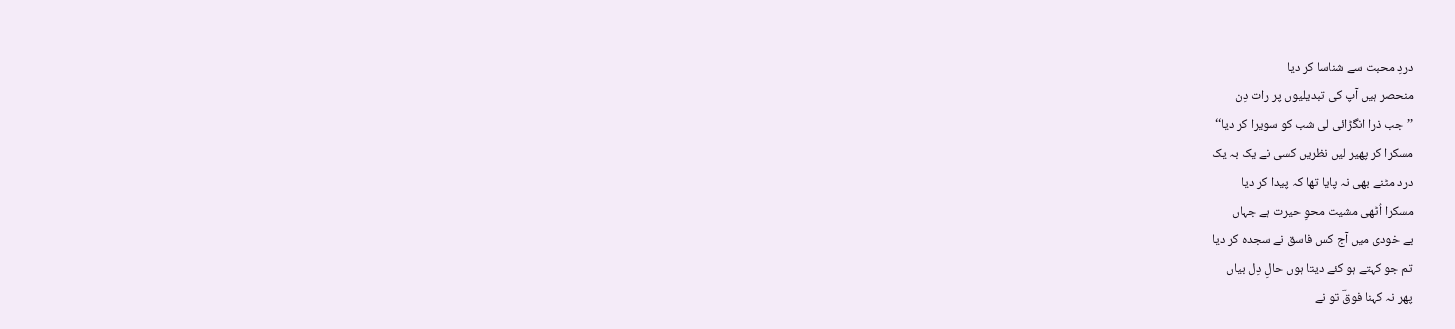دردِ محبت سے شناسا کر دیا
منحصر ہیں آپ کی تبدیلیوں پر رات دِن
’’جب ذرا انگڑائی لی شب کو سویرا کر دیا‘‘
مسکرا کر پھیر لیں نظریں کسی نے یک بہ یک
درد مٹنے بھی نہ پایا تھا کہ پیدا کر دیا
مسکرا اُٹھی مشیت محوِ حیرت ہے جہاں
بے خودی میں آج کس فاسق نے سجدہ کر دیا
تم جو کہتے ہو کئے دیتا ہوں حالِ دِل بیاں
پھر نہ کہنا فوقؔ تو نے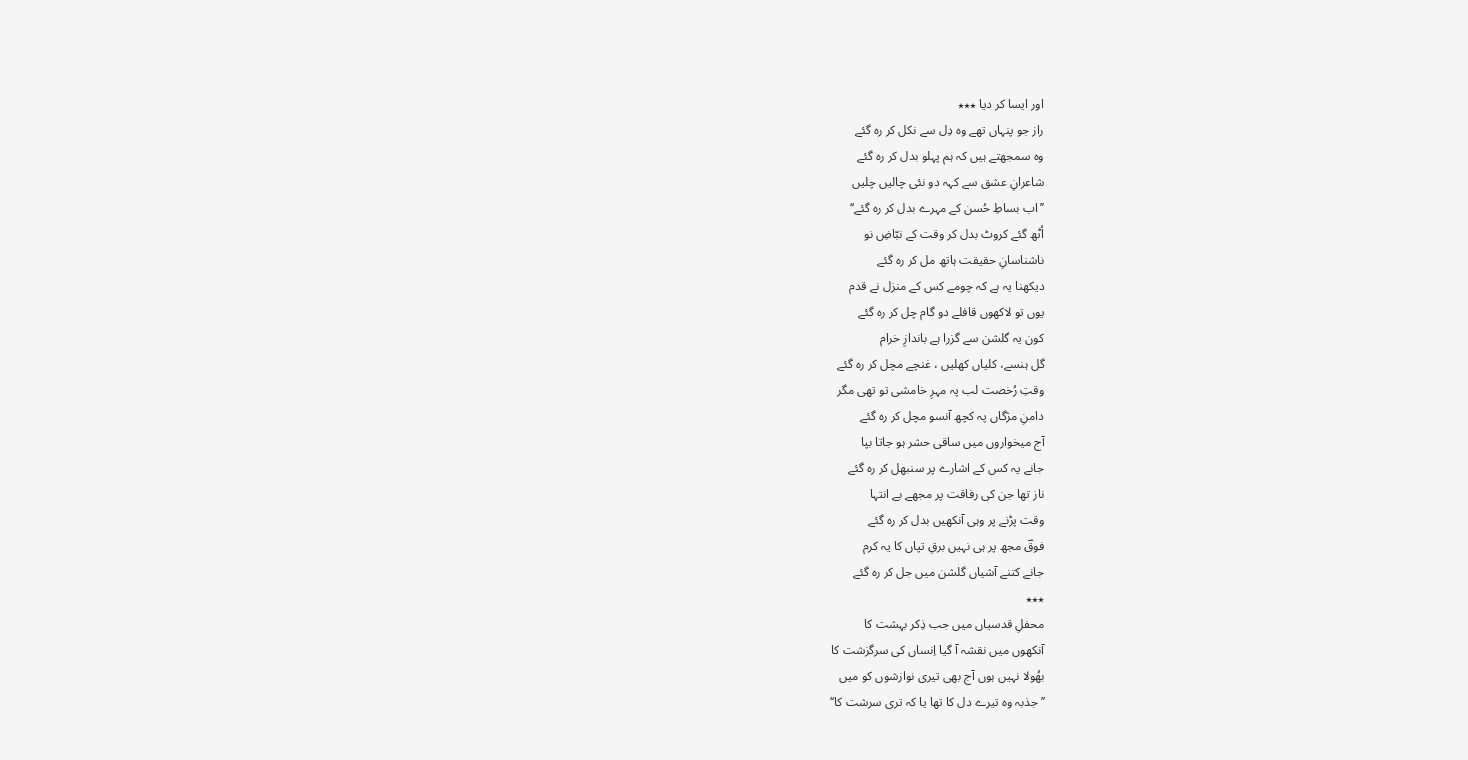اور ایسا کر دیا ٭٭٭
راز جو پنہاں تھے وہ دِل سے نکل کر رہ گئے
وہ سمجھتے ہیں کہ ہم پہلو بدل کر رہ گئے
شاعرانِ عشق سے کہہ دو نئی چالیں چلیں
’’اب بساطِ حُسن کے مہرے بدل کر رہ گئے‘‘
اُٹھ گئے کروٹ بدل کر وقت کے نبّاضِ نو
ناشناسانِ حقیقت ہاتھ مل کر رہ گئے
دیکھنا یہ ہے کہ چومے کس کے منزل نے قدم
یوں تو لاکھوں قافلے دو گام چل کر رہ گئے
کون یہ گلشن سے گزرا ہے باندازِ خرام
گل ہنسے، کلیاں کھلیں ، غنچے مچل کر رہ گئے
وقتِ رُخصت لب پہ مہرِ خامشی تو تھی مگر
دامنِ مژگاں پہ کچھ آنسو مچل کر رہ گئے
آج میخواروں میں ساقی حشر ہو جاتا بپا
جانے یہ کس کے اشارے پر سنبھل کر رہ گئے
ناز تھا جن کی رفاقت پر مجھے بے انتہا
وقت پڑنے پر وہی آنکھیں بدل کر رہ گئے
فوقؔ مجھ پر ہی نہیں برقِ تپاں کا یہ کرم
جانے کتنے آشیاں گلشن میں جل کر رہ گئے
٭٭٭
محفلِ قدسیاں میں جب ذِکر بہشت کا
آنکھوں میں نقشہ آ گیا اِنساں کی سرگزشت کا
بھُولا نہیں ہوں آج بھی تیری نوازشوں کو میں
’’جذبہ وہ تیرے دل کا تھا یا کہ تری سرشت کا‘‘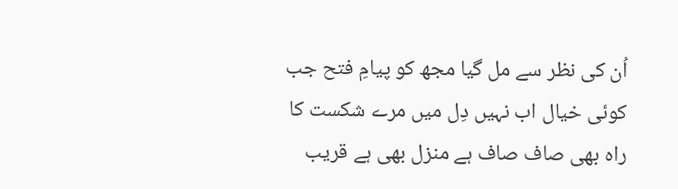اُن کی نظر سے مل گیا مجھ کو پیامِ فتح جب
کوئی خیال اب نہیں دِل میں مرے شکست کا
راہ بھی صاف صاف ہے منزل بھی ہے قریب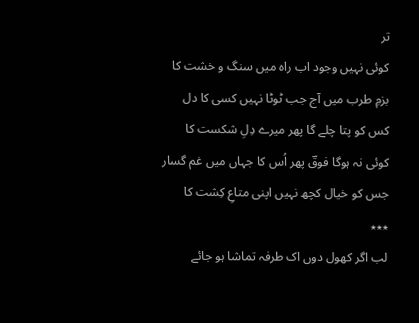تر
کوئی نہیں وجود اب راہ میں سنگ و خشت کا
بزمِ طرب میں آج جب ٹوٹا نہیں کسی کا دل
کس کو پتا چلے گا پھر میرے دِلِ شکست کا
کوئی نہ ہوگا فوقؔ پھر اُس کا جہاں میں غم گسار
جس کو خیال کچھ نہیں اپنی متاعِ کِشت کا
٭٭٭
لب اگر کھول دوں اک طرفہ تماشا ہو جائے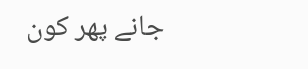جانے پھر کون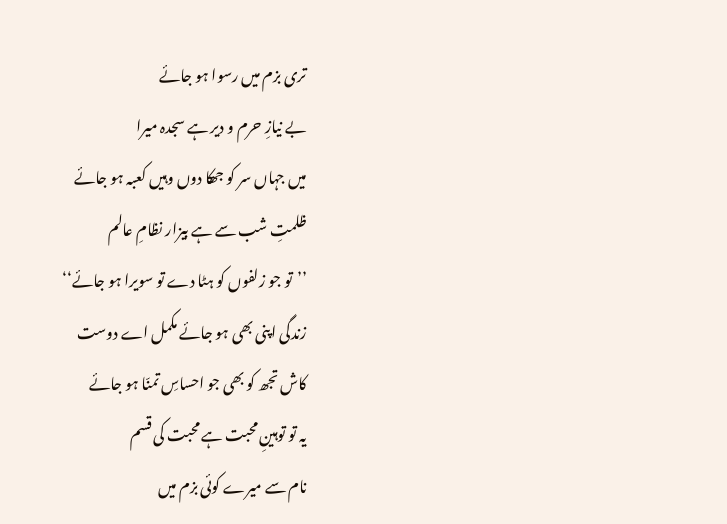تری بزم میں رسوا ہو جائے
بے نیازِ حرم و دیر ہے سجدہ میرا
میں جہاں سر کو جھکا دوں وہیں کعبہ ہو جائے
ظلمتِ شب سے ہے بیزار نظامِ عالم
’’تو جو زلفوں کو ہٹا دے تو سویرا ہو جائے‘‘
زندگی اپنی بھی ہو جائے مکمل اے دوست
کاش تجھ کو بھی جو احساسِ تمنّا ہو جائے
یہ تو توہینِ محبت ہے محبت کی قسم
نام سے میرے کوئی بزم میں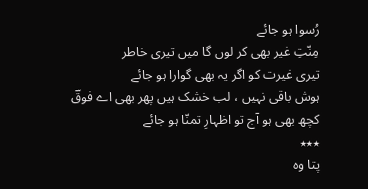رُسوا ہو جائے
مِنّتِ غیر بھی کر لوں گا میں تیری خاطر
تیری غیرت کو اگر یہ بھی گوارا ہو جائے
ہوش باقی نہیں ، لب خشک ہیں پھر بھی اے فوقؔ
کچھ بھی ہو آج تو اظہارِ تمنّا ہو جائے
٭٭٭
پتا وہ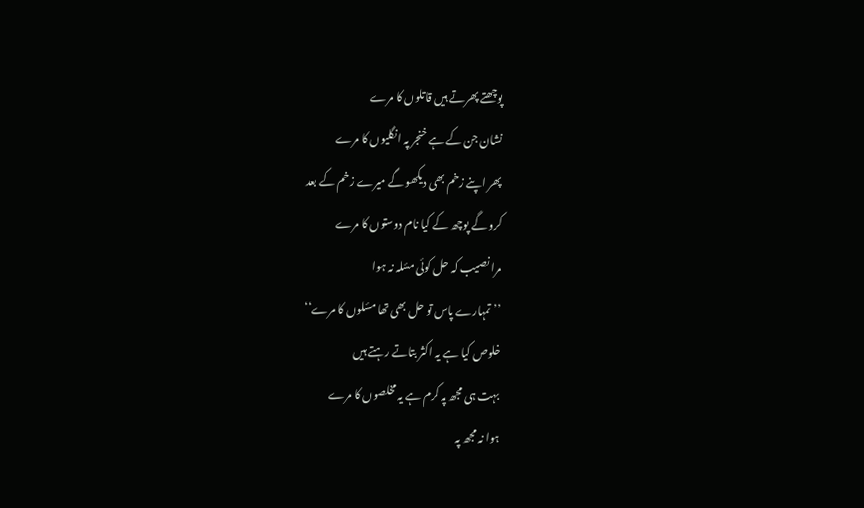پوچھتے پھرتے ہیں قاتلوں کا مرے
نشان جن کے ہے خنجر پہ انگلیوں کا مرے
پھر اپنے زخم بھی دیکھو گے میرے زخم کے بعد
کرو گے پوچھ کے کیا نام دوستوں کا مرے
مرا نصیب کہ حل کوئی مسٔلہ نہ ہوا
’’تمہارے پاس تو حل بھی تھا مسٔلوں کا مرے‘‘
خلوص کیا ہے یہ اکثر بتاتے رہتے ہیں
بہت ہی مجھ پہ کرم ہے یہ مخلصوں کا مرے
ہوا نہ مجھ پہ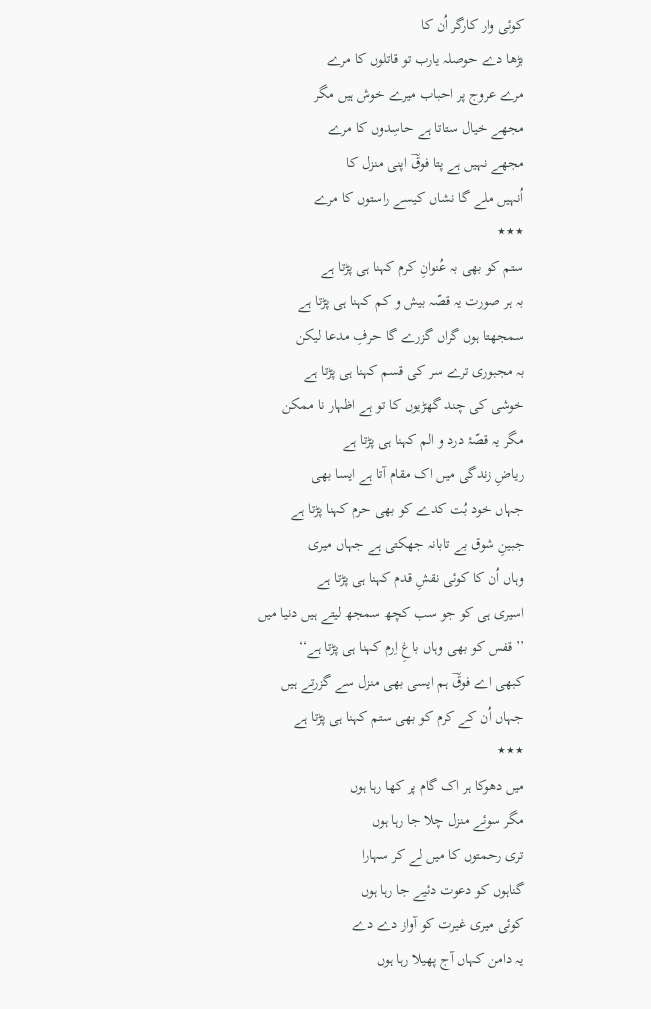کوئی وار کارگر اُن کا
بڑھا دے حوصلہ یارب تو قاتلوں کا مرے
مرے عروج پر احباب میرے خوش ہیں مگر
مجھے خیال ستاتا ہے حاسِدوں کا مرے
مجھے نہیں ہے پتا فوقؔ اپنی منزل کا
اُنہیں ملے گا نشاں کیسے راستوں کا مرے
٭٭٭
ستم کو بھی بہ عُنوانِ کرم کہنا ہی پڑتا ہے
بہ ہر صورت یہ قصّہ بیش و کم کہنا ہی پڑتا ہے
سمجھتا ہوں گراں گزرے گا حرفِ مدعا لیکن
بہ مجبوری ترے سر کی قسم کہنا ہی پڑتا ہے
خوشی کی چند گھڑیوں کا تو ہے اظہار نا ممکن
مگر یہ قصّۂ درد و الم کہنا ہی پڑتا ہے
ریاضِ زندگی میں اک مقام آتا ہے ایسا بھی
جہاں خود بُت کدے کو بھی حرم کہنا پڑتا ہے
جبینِ شوق بے تابانہ جھکتی ہے جہاں میری
وہاں اُن کا کوئی نقشِ قدم کہنا ہی پڑتا ہے
اسیری ہی کو جو سب کچھ سمجھ لیتے ہیں دنیا میں
’’قفس کو بھی وہاں باغِ اِرم کہنا ہی پڑتا ہے‘‘
کبھی اے فوقؔ ہم ایسی بھی منزل سے گزرتے ہیں
جہاں اُن کے کرم کو بھی ستم کہنا ہی پڑتا ہے
٭٭٭
میں دھوکا ہر اک گام پر کھا رہا ہوں
مگر سوئے منزل چلا جا رہا ہوں
تری رحمتوں کا میں لے کر سہارا
گناہوں کو دعوت دئیے جا رہا ہوں
کوئی میری غیرت کو آواز دے دے
یہ دامن کہاں آج پھیلا رہا ہوں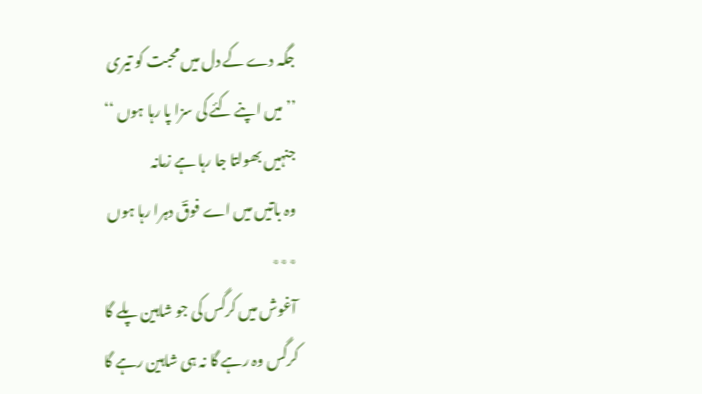جگہ دے کے دل میں محبت کو تیری
’’میں اپنے کئے کی سزا پا رہا ہوں ‘‘
جنہیں بھولتا جا رہا ہے زمانہ
وہ باتیں میں اے فوقؔ دہرا رہا ہوں
٭٭٭
آغوش میں کرگس کی جو شاہین پلے گا
کرگس وہ رہے گا نہ ہی شاہین رہے گا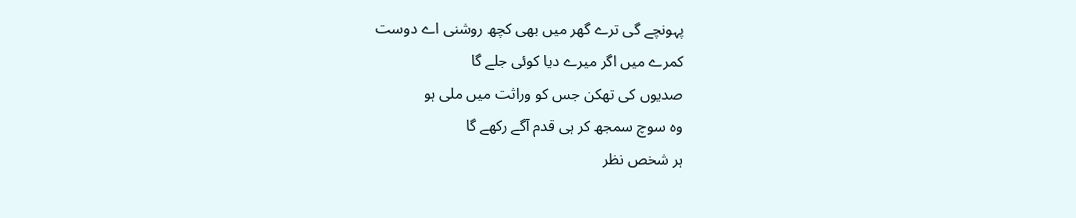پہونچے گی ترے گھر میں بھی کچھ روشنی اے دوست
کمرے میں اگر میرے دیا کوئی جلے گا
صدیوں کی تھکن جس کو وراثت میں ملی ہو
وہ سوچ سمجھ کر ہی قدم آگے رکھے گا
ہر شخص نظر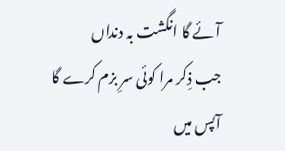آئے گا انگشت بہ دنداں
جب ذِکر مرا کوئی سرِ بزم کرے گا
آپس میں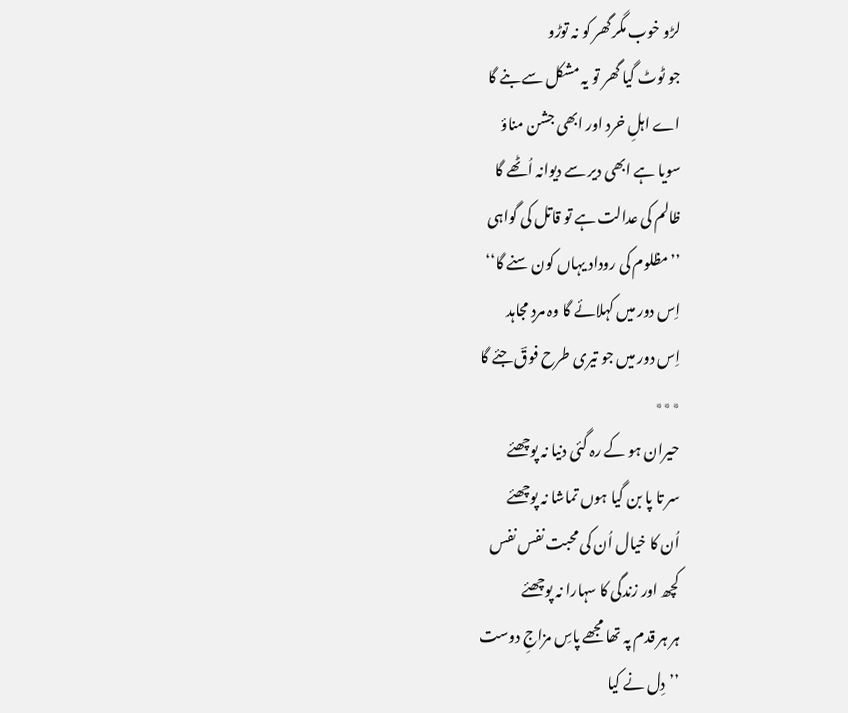لڑو خوب مگر گھر کو نہ توڑو
جو ٹوٹ گیا گھر تو یہ مشکل سے بنے گا
اے اہلِ خرد اور ابھی جشن مناؤ
سویا ہے ابھی دیر سے دیوانہ اُٹھے گا
ظالم کی عدالت ہے تو قاتل کی گواہی
’’مظلوم کی روداد یہاں کون سنے گا‘‘
اِس دور میں کہلائے گا وہ مردِ مجاہد
اِس دور میں جو تیری طرح فوقؔ جئے گا
٭٭٭
حیران ہو کے رہ گئی دنیا نہ پوچھئے
سر تا پا بن گیا ہوں تماشا نہ پوچھئے
اُن کا خیال اُن کی محبت نفس نفس
کچھ اور زندگی کا سہارا نہ پوچھئے
ہر ہر قدم پہ تھا مجھے پاسِ مزاجِ دوست
’’دِل نے کیا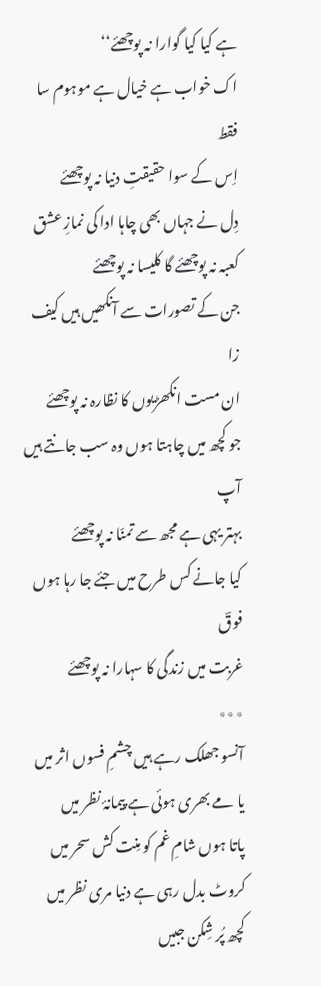ہے کیا کیا گوارا نہ پوچھئے‘‘
اک خواب ہے خیال ہے موہوم سا فقط
اِس کے سوا حقیقتِ دنیا نہ پوچھئے
دِل نے جہاں بھی چاہا ادا کی نمازِ عشق
کعبہ نہ پوچھئے گا کلیسا نہ پوچھئے
جن کے تصورات سے آنکھیں ہیں کیف زا
ان مست انکھڑیوں کا نظارہ نہ پوچھئے
جو کچھ میں چاہتا ہوں وہ سب جانتے ہیں آپ
بہتر یہی ہے مجھ سے تمنّا نہ پوچھئے
کیا جانے کس طرح میں جئے جا رہا ہوں فوقؔ
غربت میں زندگی کا سہارا نہ پوچھئے
٭٭٭
آنسو جھلک رہے ہیں چشمِ فسوں اثر میں
یا مے بھری ہوئی ہے پیمانۂ نظر میں
پاتا ہوں شامِ غم کو مِنت کش سحر میں
کروٹ بدل رہی ہے دنیا مری نظر میں
کچھ پُر شِکن جبیں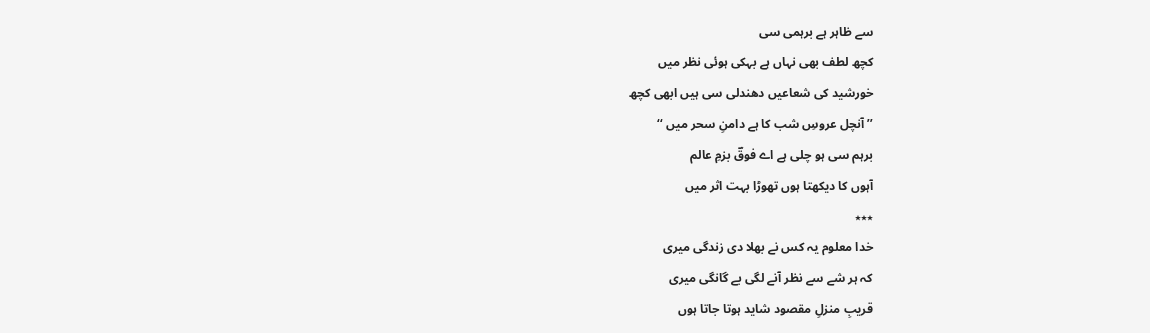سے ظاہر ہے برہمی سی
کچھ لطف بھی نہاں ہے بہکی ہوئی نظر میں
خورشید کی شعاعیں دھندلی سی ہیں ابھی کچھ
’’آنچل عروسِ شب کا ہے دامنِ سحر میں ‘‘
برہم سی ہو چلی ہے اے فوقؔ بزمِ عالم
آہوں کا دیکھتا ہوں تھوڑا بہت اثر میں
٭٭٭
خدا معلوم یہ کس نے بھلا دی زندگی میری
کہ ہر شے سے نظر آنے لگی بے گانگی میری
قریبِ منزلِ مقصود شاید ہوتا جاتا ہوں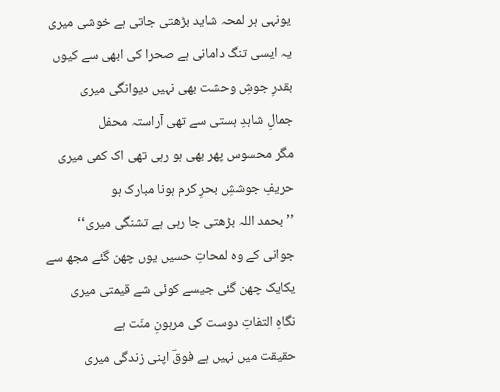یونہی ہر لمحہ شاید بڑھتی جاتی ہے خوشی میری
یہ ایسی تنگ دامانی ہے صحرا کی ابھی سے کیوں
بقدرِ جوشِ وحشت بھی نہیں دیوانگی میری
جمالِ شاہدِ ہستی سے تھی آراستہ محفل
مگر محسوس پھر بھی ہو رہی تھی اک کمی میری
حریفِ جوششِ بحرِ کرم ہونا مبارک ہو
’’بحمد اللہ بڑھتی جا رہی ہے تشنگی میری‘‘
جوانی کے وہ لمحاتِ حسیں یوں چھن گئے مجھ سے
یکایک چھن گئی جیسے کوئی شے قیمتی میری
نگاہِ التفاتِ دوست کی مرہونِ منّت ہے
حقیقت میں نہیں ہے فوقؔ اپنی زندگی میری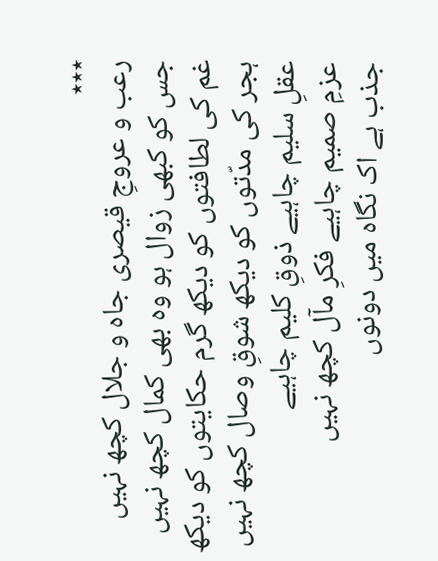٭٭٭
رعب و عروجِ قیصری جاہ و جلال کچھ نہیں
جس کو کبھی زوال ہو وہ بھی کمال کچھ نہیں
غم کی لطافتوں کو دیکھ گرم حکایتوں کو دیکھ
ہجر کی مدّتوں کو دیکھ شوقِ وصال کچھ نہیں
عقلِ سلیم چاہیے ذوقِ کلیم چاہیے
عزمِ صمیم چاہیے فکرِ مآل کچھ نہیں
جذب ہے اک نگاہ میں دونوں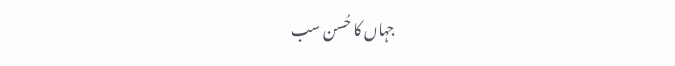جہاں کا حُسن سب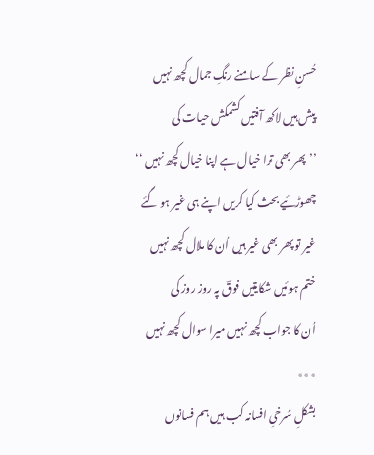حُسنِ نظر کے سامنے رنگِ جمال کچھ نہیں
پیش ہیں لاکھ آفتیں کشمکش حیات کی
’’پھر بھی ترا خیال ہے اپنا خیال کچھ نہیں ‘‘
چھوڑئیے بحث کیا کریں اپنے ہی غیر ہو گئے
غیر تو پھر بھی غیر ہیں اُن کا ملال کچھ نہیں
ختم ہوئیں شکایتیں فوقؔ پہ روز روز کی
اُن کا جواب کچھ نہیں میرا سوال کچھ نہیں
٭٭٭
بشکلِ سُرخیِ افسانہ کب ہیں ہم فسانوں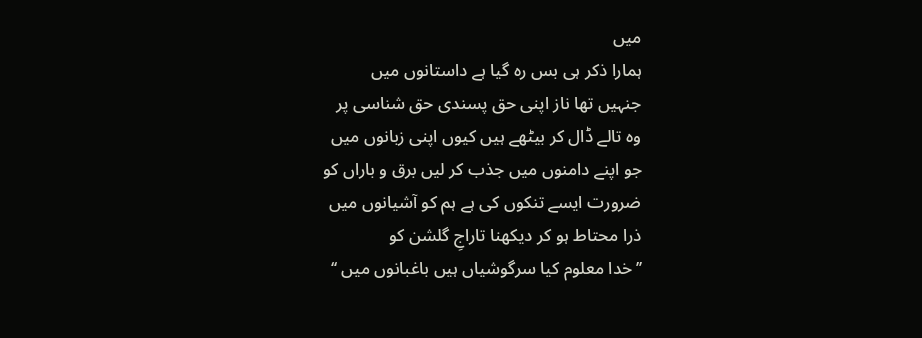میں
ہمارا ذکر ہی بس رہ گیا ہے داستانوں میں
جنہیں تھا ناز اپنی حق پسندی حق شناسی پر
وہ تالے ڈال کر بیٹھے ہیں کیوں اپنی زبانوں میں
جو اپنے دامنوں میں جذب کر لیں برق و باراں کو
ضرورت ایسے تنکوں کی ہے ہم کو آشیانوں میں
ذرا محتاط ہو کر دیکھنا تاراجِ گلشن کو
’’خدا معلوم کیا سرگوشیاں ہیں باغبانوں میں ‘‘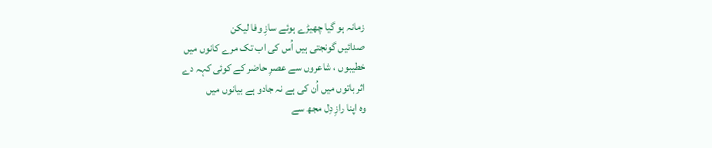زمانہ ہو گیا چھیڑے ہوئے سازِ وفا لیکن
صدائیں گونجتی ہیں اُس کی اب تک مرے کانوں میں
خطیبوں ، شاعروں سے عصرِ حاضر کے کوئی کہہ دے
اثر باتوں میں اُن کی ہے نہ جادو ہے بیانوں میں
وہ اپنا رازِ دِل مجھ سے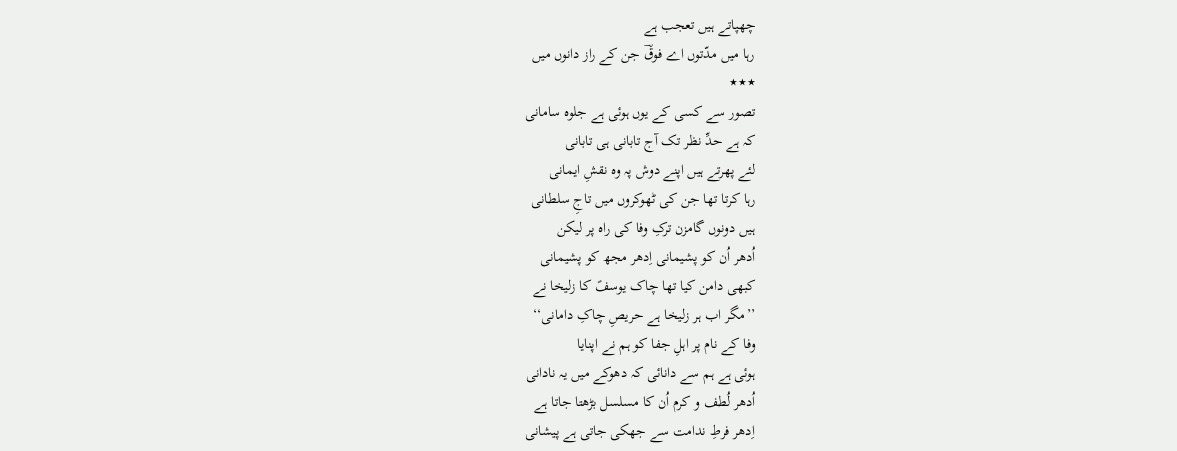چھپاتے ہیں تعجب ہے
رہا میں مدّتوں اے فوقؔ جن کے راز دانوں میں
٭٭٭
تصور سے کسی کے یوں ہوئی ہے جلوہ سامانی
کہ ہے حدِّ نظر تک آج تابانی ہی تابانی
لئے پھرتے ہیں اپنے دوش پہ وہ نقشِ ایمانی
رہا کرتا تھا جن کی ٹھوکروں میں تاجِ سلطانی
ہیں دونوں گامزن ترکِ وفا کی راہ پر لیکن
اُدھر اُن کو پشیمانی اِدھر مجھ کو پشیمانی
کبھی دامن کیا تھا چاک یوسفؑ کا زلیخا نے
’’مگر اب ہر زلیخا ہے حریصِ چاکِ دامانی‘‘
وفا کے نام پر اہلِ جفا کو ہم نے اپنایا
ہوئی ہے ہم سے دانائی کہ دھوکے میں یہ نادانی
اُدھر لُطف و کرم اُن کا مسلسل بڑھتا جاتا ہے
اِدھر فرطِ ندامت سے جھکی جاتی ہے پیشانی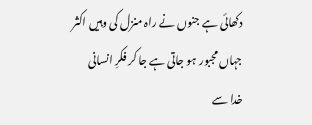دکھائی ہے جنوں نے راہ منزل کی وہیں اکثر
جہاں مجبور ہو جاتی ہے جا کر فکرِ انسانی
خدا سے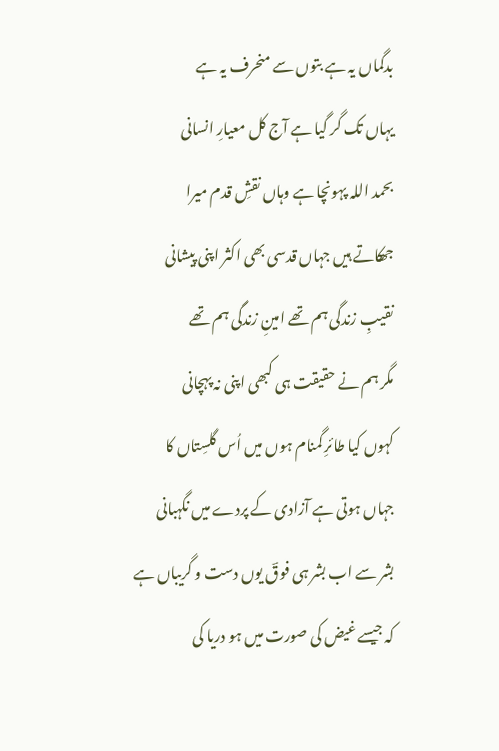بدگماں یہ ہے بتوں سے منحرف یہ ہے
یہاں تک گر گیا ہے آج کل معیارِ انسانی
بحمد اللہ پہونچا ہے وہاں نقشِ قدم میرا
جھکاتے ہیں جہاں قدسی بھی اکثر اپنی پیشانی
نقیبِ زندگی ہم تھے امینِ زندگی ہم تھے
مگر ہم نے حقیقت ہی کبھی اپنی نہ پہچانی
کہوں کیا طائرِ گمنام ہوں میں اُس گلسِتاں کا
جہاں ہوتی ہے آزادی کے پردے میں نگہبانی
بشر سے اب بشر ہی فوقؔ یوں دست و گریباں ہے
کہ جیسے غیض کی صورت میں ہو دریا کی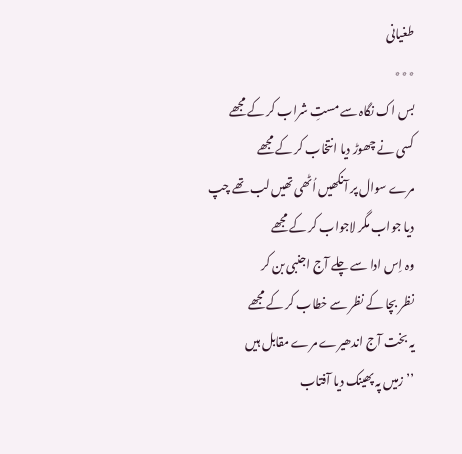طغیانی
٭٭٭
بس اک نگاہ سے مستِ شراب کر کے مجھے
کسی نے چھوڑ دیا انتخاب کر کے مجھے
مرے سوال پر آنکھیں اُٹھی تھیں لب تھے چپ
دیا جواب مگر لاجواب کر کے مجھے
وہ اِس ادا سے چلے آج اجنبی بن کر
نظر بچا کے نظر سے خطاب کر کے مجھے
یہ بخت آج اندھیرے مرے مقابل ہیں
’’زمیں پہ پھینک دیا آفتاب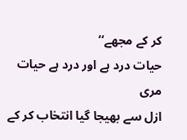کر کے مجھے‘‘
حیات درد ہے اور درد ہے حیات مری
ازل سے بھیجا گیا انتخاب کر کے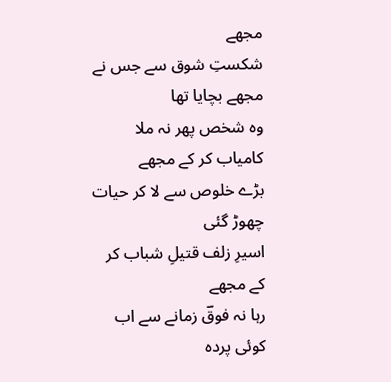مجھے
شکستِ شوق سے جس نے مجھے بچایا تھا
وہ شخص پھر نہ ملا کامیاب کر کے مجھے
بڑے خلوص سے لا کر حیات چھوڑ گئی
اسیرِ زلف قتیلِ شباب کر کے مجھے
رہا نہ فوقؔ زمانے سے اب کوئی پردہ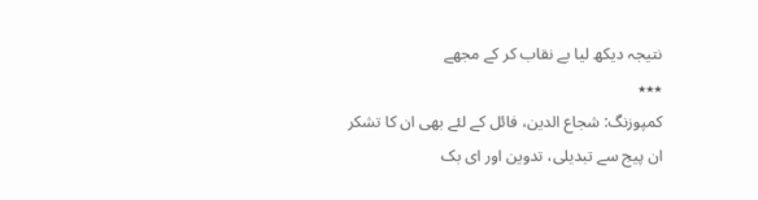نتیجہ دیکھ لیا بے نقاب کر کے مجھے
٭٭٭
کمپوزنگ: شجاع الدین، فائل کے لئے بھی ان کا تشکر
ان پیج سے تبدیلی، تدوین اور ای بک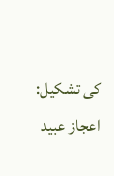کی تشکیل: اعجاز عبید